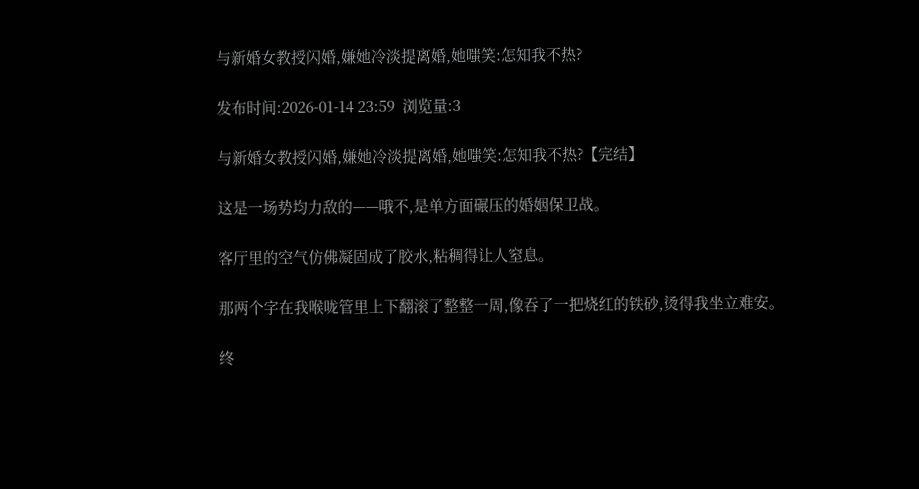与新婚女教授闪婚,嫌她冷淡提离婚,她嗤笑:怎知我不热?

发布时间:2026-01-14 23:59  浏览量:3

与新婚女教授闪婚,嫌她冷淡提离婚,她嗤笑:怎知我不热?【完结】

这是一场势均力敌的——哦不,是单方面碾压的婚姻保卫战。

客厅里的空气仿佛凝固成了胶水,粘稠得让人窒息。

那两个字在我喉咙管里上下翻滚了整整一周,像吞了一把烧红的铁砂,烫得我坐立难安。

终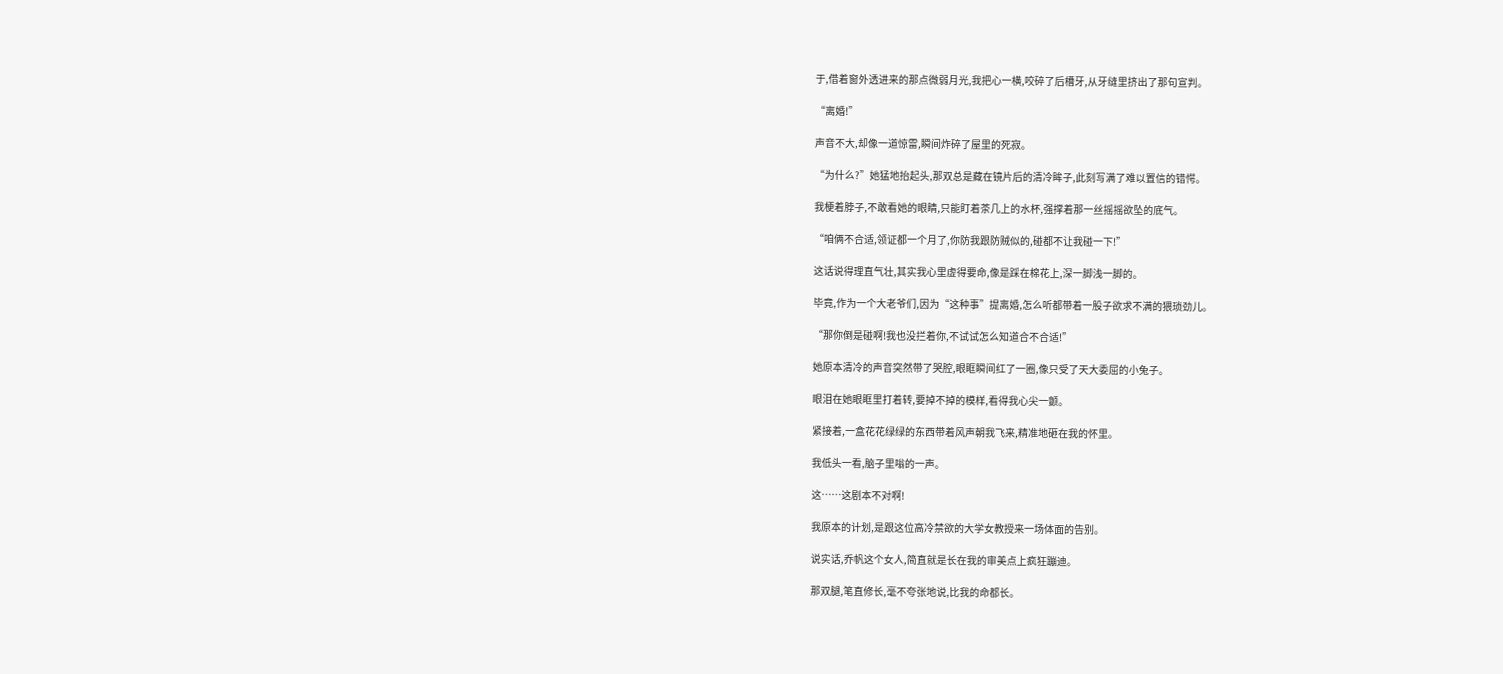于,借着窗外透进来的那点微弱月光,我把心一横,咬碎了后槽牙,从牙缝里挤出了那句宣判。

“离婚!”

声音不大,却像一道惊雷,瞬间炸碎了屋里的死寂。

“为什么?”她猛地抬起头,那双总是藏在镜片后的清冷眸子,此刻写满了难以置信的错愕。

我梗着脖子,不敢看她的眼睛,只能盯着茶几上的水杯,强撑着那一丝摇摇欲坠的底气。

“咱俩不合适,领证都一个月了,你防我跟防贼似的,碰都不让我碰一下!”

这话说得理直气壮,其实我心里虚得要命,像是踩在棉花上,深一脚浅一脚的。

毕竟,作为一个大老爷们,因为“这种事”提离婚,怎么听都带着一股子欲求不满的猥琐劲儿。

“那你倒是碰啊!我也没拦着你,不试试怎么知道合不合适!”

她原本清冷的声音突然带了哭腔,眼眶瞬间红了一圈,像只受了天大委屈的小兔子。

眼泪在她眼眶里打着转,要掉不掉的模样,看得我心尖一颤。

紧接着,一盒花花绿绿的东西带着风声朝我飞来,精准地砸在我的怀里。

我低头一看,脑子里嗡的一声。

这……这剧本不对啊!

我原本的计划,是跟这位高冷禁欲的大学女教授来一场体面的告别。

说实话,乔帆这个女人,简直就是长在我的审美点上疯狂蹦迪。

那双腿,笔直修长,毫不夸张地说,比我的命都长。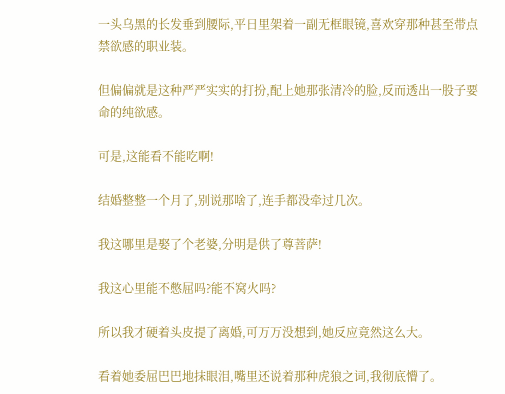一头乌黑的长发垂到腰际,平日里架着一副无框眼镜,喜欢穿那种甚至带点禁欲感的职业装。

但偏偏就是这种严严实实的打扮,配上她那张清冷的脸,反而透出一股子要命的纯欲感。

可是,这能看不能吃啊!

结婚整整一个月了,别说那啥了,连手都没牵过几次。

我这哪里是娶了个老婆,分明是供了尊菩萨!

我这心里能不憋屈吗?能不窝火吗?

所以我才硬着头皮提了离婚,可万万没想到,她反应竟然这么大。

看着她委屈巴巴地抹眼泪,嘴里还说着那种虎狼之词,我彻底懵了。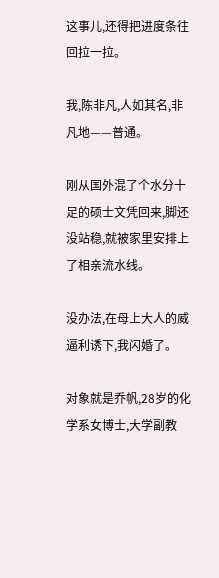这事儿,还得把进度条往回拉一拉。

我,陈非凡,人如其名,非凡地——普通。

刚从国外混了个水分十足的硕士文凭回来,脚还没站稳,就被家里安排上了相亲流水线。

没办法,在母上大人的威逼利诱下,我闪婚了。

对象就是乔帆,28岁的化学系女博士,大学副教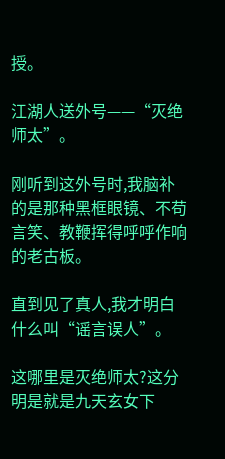授。

江湖人送外号——“灭绝师太”。

刚听到这外号时,我脑补的是那种黑框眼镜、不苟言笑、教鞭挥得呼呼作响的老古板。

直到见了真人,我才明白什么叫“谣言误人”。

这哪里是灭绝师太?这分明是就是九天玄女下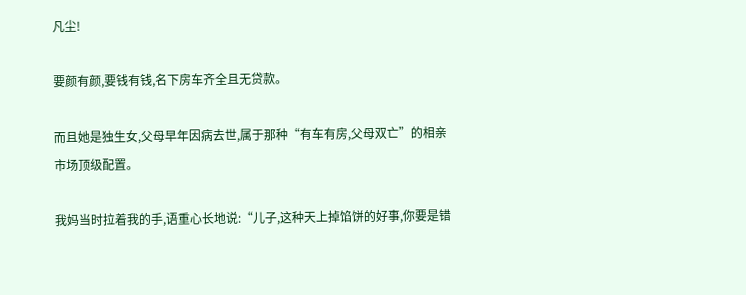凡尘!

要颜有颜,要钱有钱,名下房车齐全且无贷款。

而且她是独生女,父母早年因病去世,属于那种“有车有房,父母双亡”的相亲市场顶级配置。

我妈当时拉着我的手,语重心长地说:“儿子,这种天上掉馅饼的好事,你要是错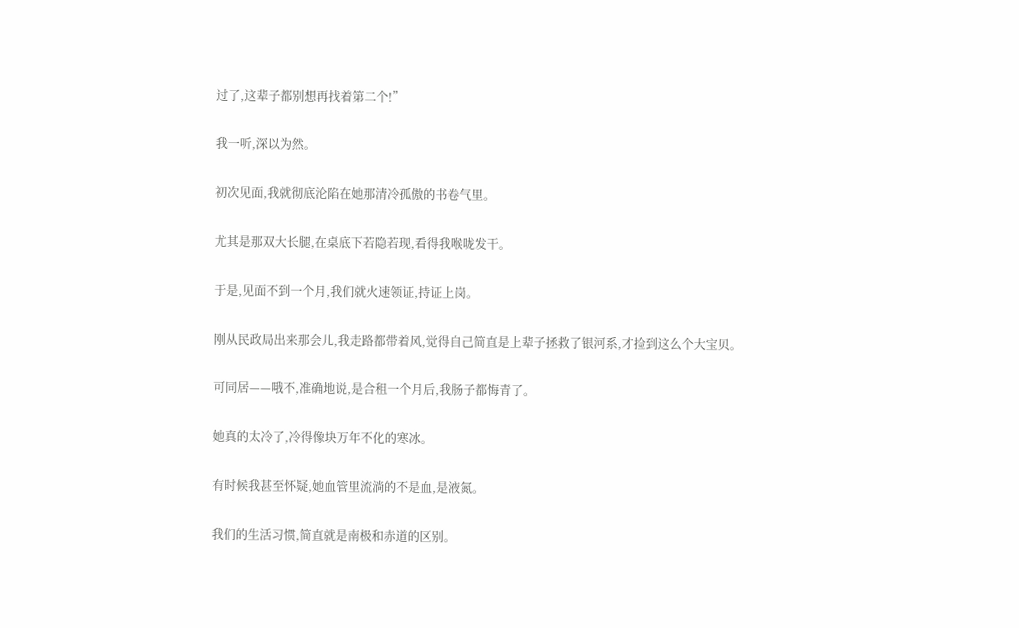过了,这辈子都别想再找着第二个!”

我一听,深以为然。

初次见面,我就彻底沦陷在她那清冷孤傲的书卷气里。

尤其是那双大长腿,在桌底下若隐若现,看得我喉咙发干。

于是,见面不到一个月,我们就火速领证,持证上岗。

刚从民政局出来那会儿,我走路都带着风,觉得自己简直是上辈子拯救了银河系,才捡到这么个大宝贝。

可同居——哦不,准确地说,是合租一个月后,我肠子都悔青了。

她真的太冷了,冷得像块万年不化的寒冰。

有时候我甚至怀疑,她血管里流淌的不是血,是液氮。

我们的生活习惯,简直就是南极和赤道的区别。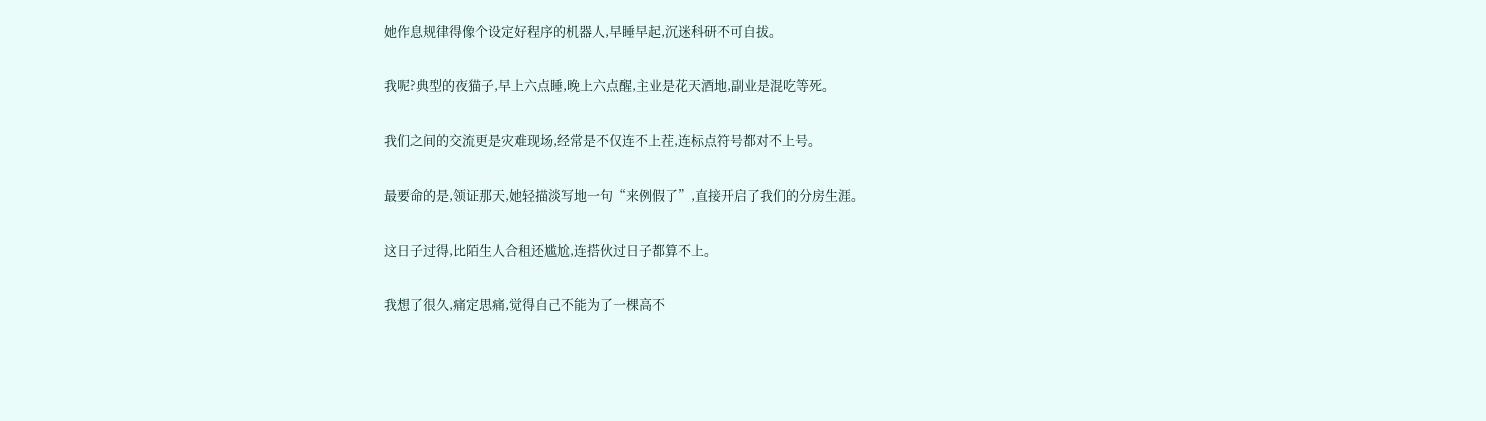她作息规律得像个设定好程序的机器人,早睡早起,沉迷科研不可自拔。

我呢?典型的夜猫子,早上六点睡,晚上六点醒,主业是花天酒地,副业是混吃等死。

我们之间的交流更是灾难现场,经常是不仅连不上茬,连标点符号都对不上号。

最要命的是,领证那天,她轻描淡写地一句“来例假了”,直接开启了我们的分房生涯。

这日子过得,比陌生人合租还尴尬,连搭伙过日子都算不上。

我想了很久,痛定思痛,觉得自己不能为了一棵高不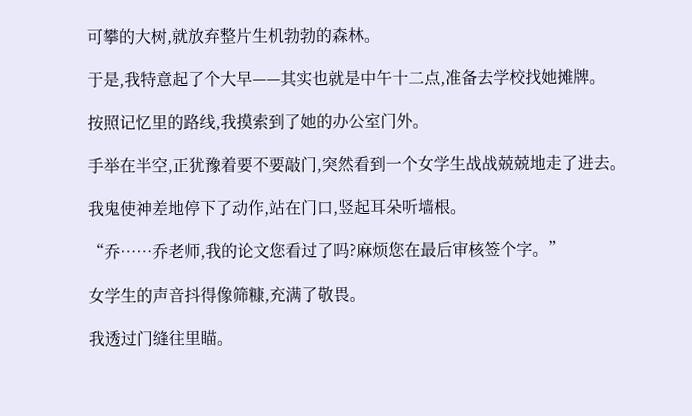可攀的大树,就放弃整片生机勃勃的森林。

于是,我特意起了个大早——其实也就是中午十二点,准备去学校找她摊牌。

按照记忆里的路线,我摸索到了她的办公室门外。

手举在半空,正犹豫着要不要敲门,突然看到一个女学生战战兢兢地走了进去。

我鬼使神差地停下了动作,站在门口,竖起耳朵听墙根。

“乔……乔老师,我的论文您看过了吗?麻烦您在最后审核签个字。”

女学生的声音抖得像筛糠,充满了敬畏。

我透过门缝往里瞄。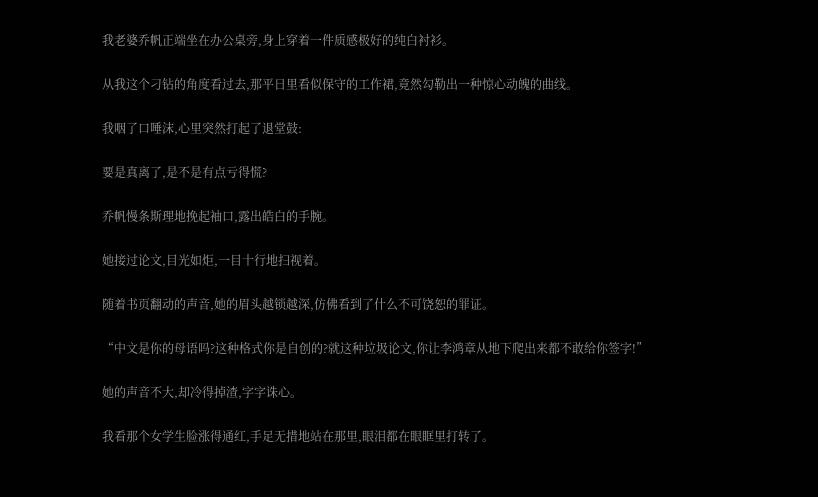我老婆乔帆正端坐在办公桌旁,身上穿着一件质感极好的纯白衬衫。

从我这个刁钻的角度看过去,那平日里看似保守的工作裙,竟然勾勒出一种惊心动魄的曲线。

我咽了口唾沫,心里突然打起了退堂鼓:

要是真离了,是不是有点亏得慌?

乔帆慢条斯理地挽起袖口,露出皓白的手腕。

她接过论文,目光如炬,一目十行地扫视着。

随着书页翻动的声音,她的眉头越锁越深,仿佛看到了什么不可饶恕的罪证。

“中文是你的母语吗?这种格式你是自创的?就这种垃圾论文,你让李鸿章从地下爬出来都不敢给你签字!”

她的声音不大,却冷得掉渣,字字诛心。

我看那个女学生脸涨得通红,手足无措地站在那里,眼泪都在眼眶里打转了。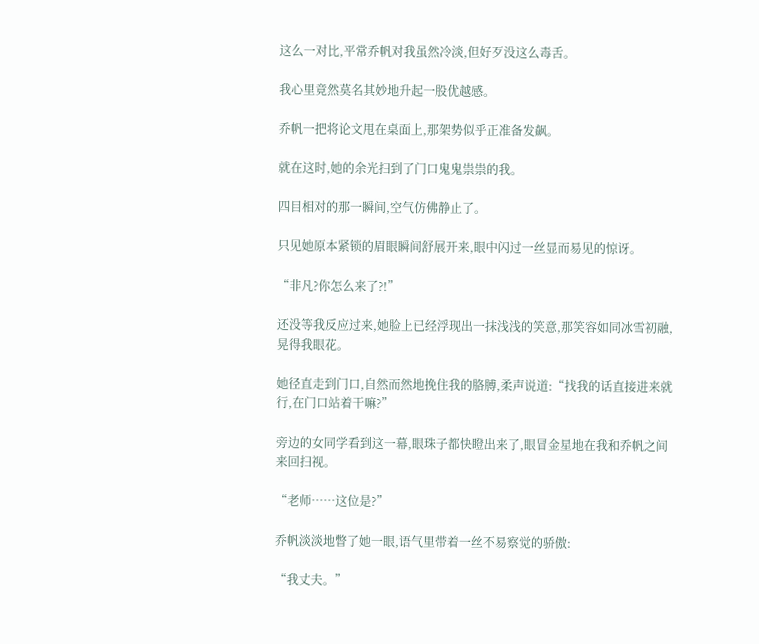这么一对比,平常乔帆对我虽然冷淡,但好歹没这么毒舌。

我心里竟然莫名其妙地升起一股优越感。

乔帆一把将论文甩在桌面上,那架势似乎正准备发飙。

就在这时,她的余光扫到了门口鬼鬼祟祟的我。

四目相对的那一瞬间,空气仿佛静止了。

只见她原本紧锁的眉眼瞬间舒展开来,眼中闪过一丝显而易见的惊讶。

“非凡?你怎么来了?!”

还没等我反应过来,她脸上已经浮现出一抹浅浅的笑意,那笑容如同冰雪初融,晃得我眼花。

她径直走到门口,自然而然地挽住我的胳膊,柔声说道:“找我的话直接进来就行,在门口站着干嘛?”

旁边的女同学看到这一幕,眼珠子都快瞪出来了,眼冒金星地在我和乔帆之间来回扫视。

“老师……这位是?”

乔帆淡淡地瞥了她一眼,语气里带着一丝不易察觉的骄傲:

“我丈夫。”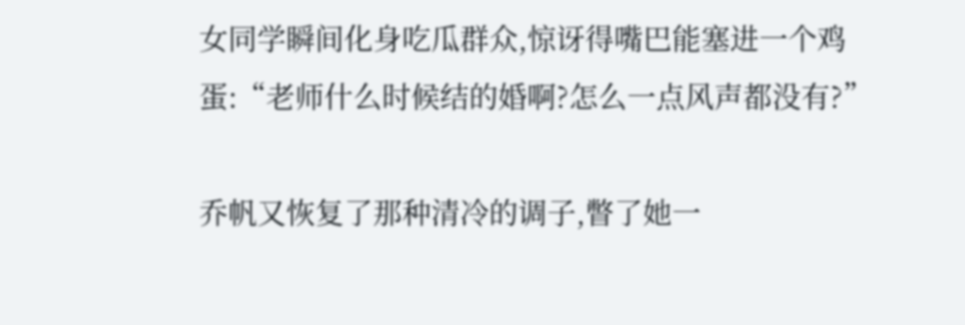女同学瞬间化身吃瓜群众,惊讶得嘴巴能塞进一个鸡蛋:“老师什么时候结的婚啊?怎么一点风声都没有?”

乔帆又恢复了那种清冷的调子,瞥了她一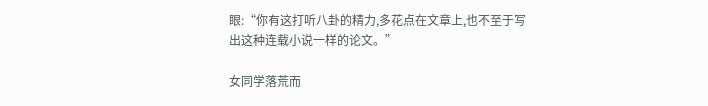眼:“你有这打听八卦的精力,多花点在文章上,也不至于写出这种连载小说一样的论文。”

女同学落荒而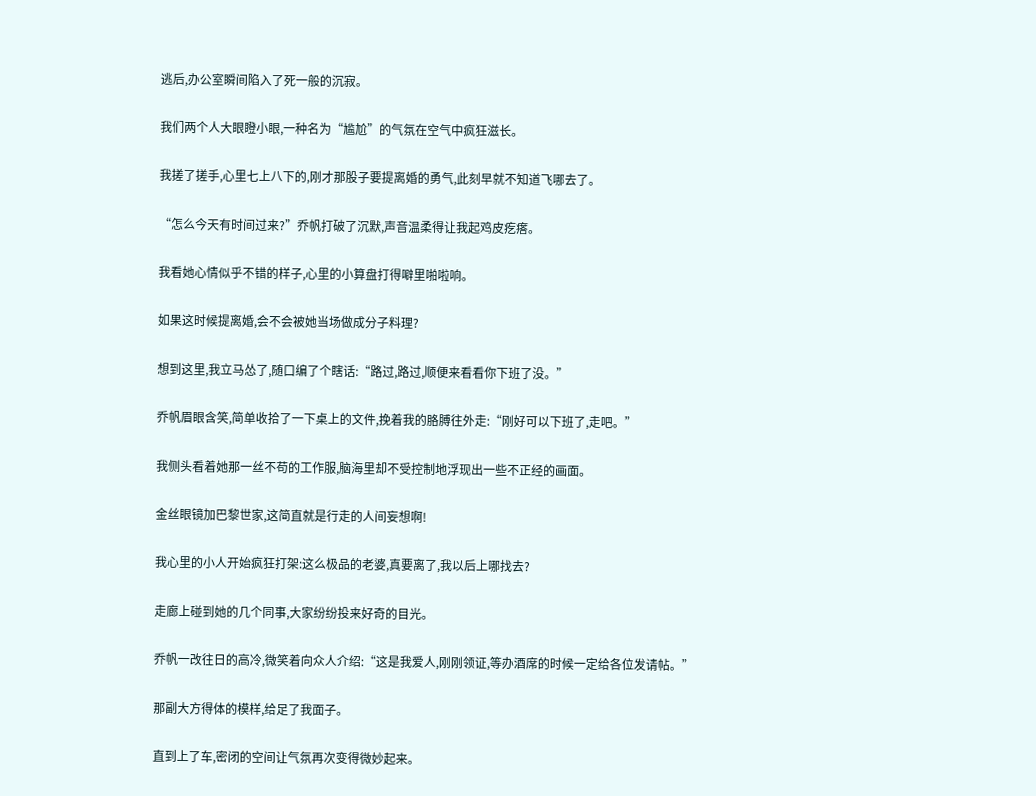逃后,办公室瞬间陷入了死一般的沉寂。

我们两个人大眼瞪小眼,一种名为“尴尬”的气氛在空气中疯狂滋长。

我搓了搓手,心里七上八下的,刚才那股子要提离婚的勇气,此刻早就不知道飞哪去了。

“怎么今天有时间过来?”乔帆打破了沉默,声音温柔得让我起鸡皮疙瘩。

我看她心情似乎不错的样子,心里的小算盘打得噼里啪啦响。

如果这时候提离婚,会不会被她当场做成分子料理?

想到这里,我立马怂了,随口编了个瞎话:“路过,路过,顺便来看看你下班了没。”

乔帆眉眼含笑,简单收拾了一下桌上的文件,挽着我的胳膊往外走:“刚好可以下班了,走吧。”

我侧头看着她那一丝不苟的工作服,脑海里却不受控制地浮现出一些不正经的画面。

金丝眼镜加巴黎世家,这简直就是行走的人间妄想啊!

我心里的小人开始疯狂打架:这么极品的老婆,真要离了,我以后上哪找去?

走廊上碰到她的几个同事,大家纷纷投来好奇的目光。

乔帆一改往日的高冷,微笑着向众人介绍:“这是我爱人,刚刚领证,等办酒席的时候一定给各位发请帖。”

那副大方得体的模样,给足了我面子。

直到上了车,密闭的空间让气氛再次变得微妙起来。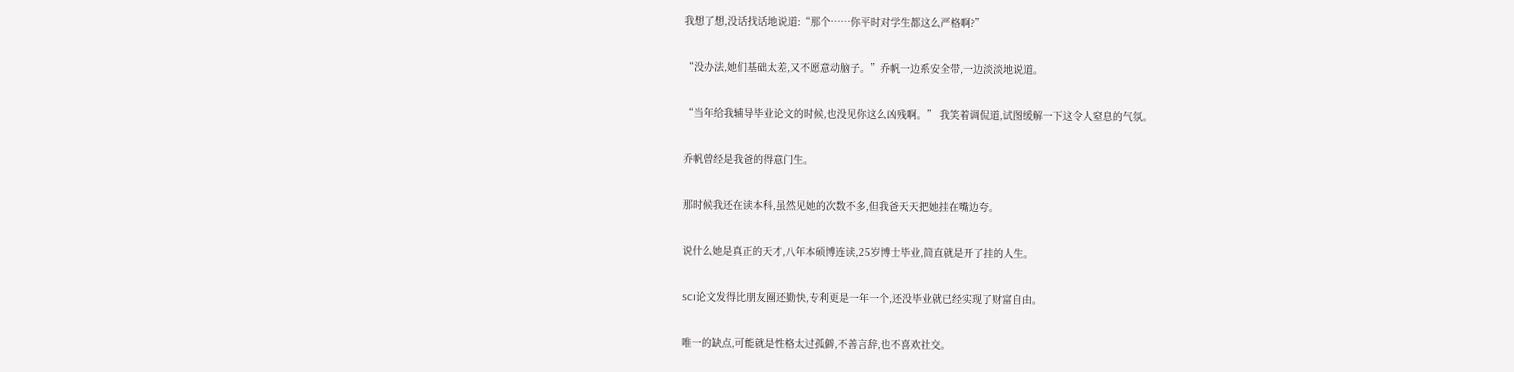我想了想,没话找话地说道:“那个……你平时对学生都这么严格啊?”

“没办法,她们基础太差,又不愿意动脑子。”乔帆一边系安全带,一边淡淡地说道。

“当年给我辅导毕业论文的时候,也没见你这么凶残啊。” 我笑着调侃道,试图缓解一下这令人窒息的气氛。

乔帆曾经是我爸的得意门生。

那时候我还在读本科,虽然见她的次数不多,但我爸天天把她挂在嘴边夸。

说什么她是真正的天才,八年本硕博连读,25岁博士毕业,简直就是开了挂的人生。

SCI论文发得比朋友圈还勤快,专利更是一年一个,还没毕业就已经实现了财富自由。

唯一的缺点,可能就是性格太过孤僻,不善言辞,也不喜欢社交。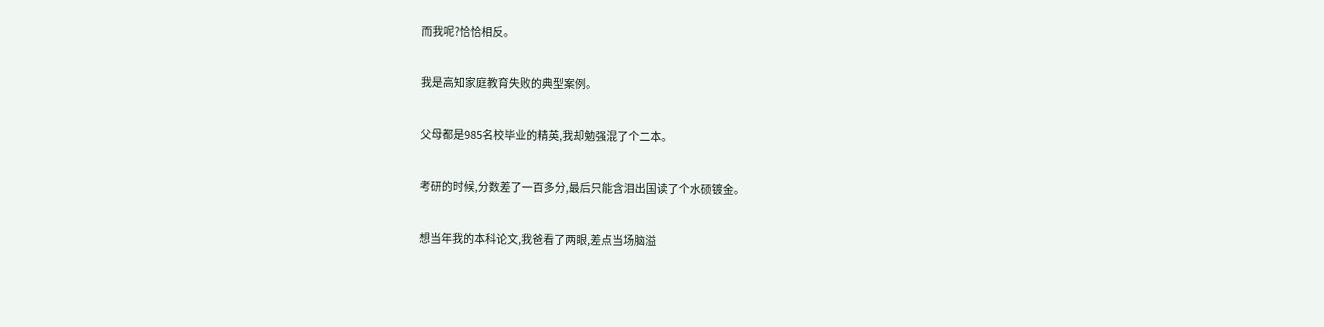而我呢?恰恰相反。

我是高知家庭教育失败的典型案例。

父母都是985名校毕业的精英,我却勉强混了个二本。

考研的时候,分数差了一百多分,最后只能含泪出国读了个水硕镀金。

想当年我的本科论文,我爸看了两眼,差点当场脑溢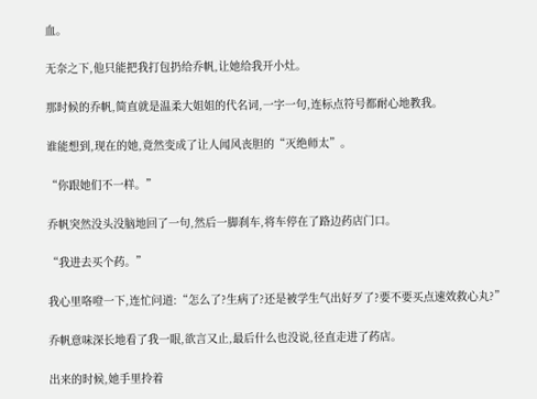血。

无奈之下,他只能把我打包扔给乔帆,让她给我开小灶。

那时候的乔帆,简直就是温柔大姐姐的代名词,一字一句,连标点符号都耐心地教我。

谁能想到,现在的她,竟然变成了让人闻风丧胆的“灭绝师太”。

“你跟她们不一样。”

乔帆突然没头没脑地回了一句,然后一脚刹车,将车停在了路边药店门口。

“我进去买个药。”

我心里咯噔一下,连忙问道:“怎么了?生病了?还是被学生气出好歹了?要不要买点速效救心丸?”

乔帆意味深长地看了我一眼,欲言又止,最后什么也没说,径直走进了药店。

出来的时候,她手里拎着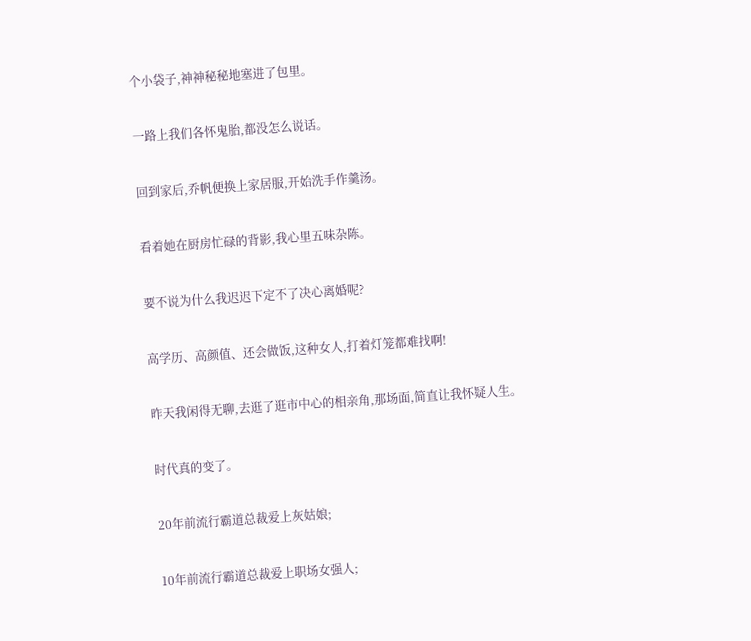个小袋子,神神秘秘地塞进了包里。

一路上我们各怀鬼胎,都没怎么说话。

回到家后,乔帆便换上家居服,开始洗手作羹汤。

看着她在厨房忙碌的背影,我心里五味杂陈。

要不说为什么我迟迟下定不了决心离婚呢?

高学历、高颜值、还会做饭,这种女人,打着灯笼都难找啊!

昨天我闲得无聊,去逛了逛市中心的相亲角,那场面,简直让我怀疑人生。

时代真的变了。

20年前流行霸道总裁爱上灰姑娘;

10年前流行霸道总裁爱上职场女强人;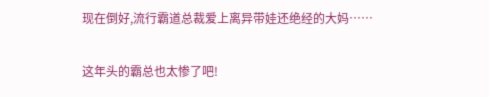现在倒好,流行霸道总裁爱上离异带娃还绝经的大妈……

这年头的霸总也太惨了吧!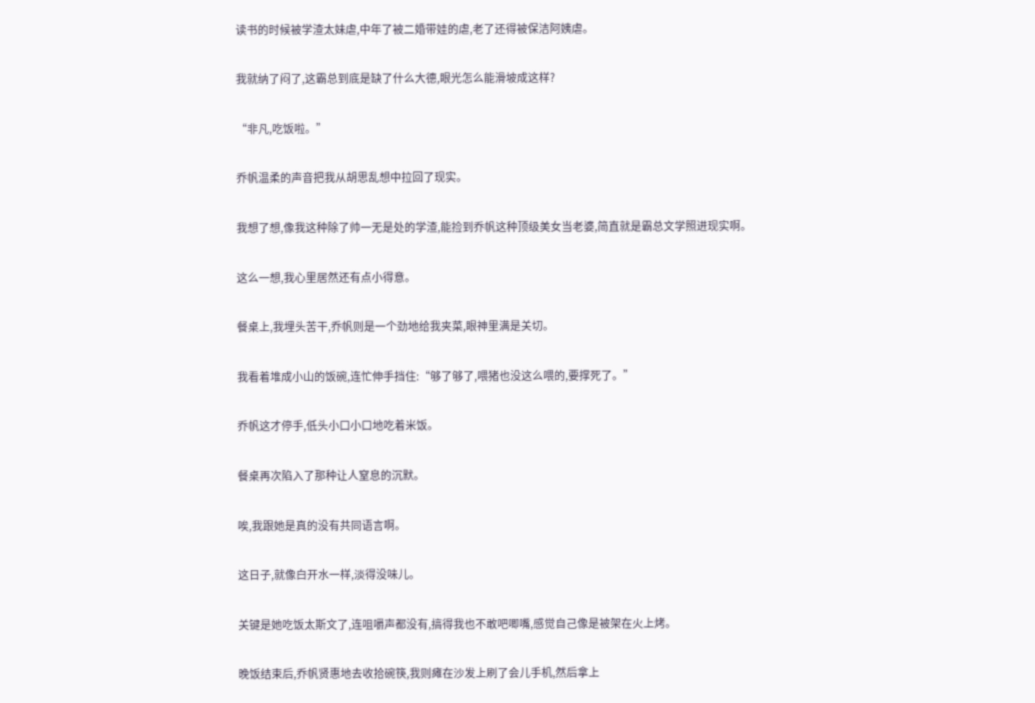读书的时候被学渣太妹虐,中年了被二婚带娃的虐,老了还得被保洁阿姨虐。

我就纳了闷了,这霸总到底是缺了什么大德,眼光怎么能滑坡成这样?

“非凡,吃饭啦。”

乔帆温柔的声音把我从胡思乱想中拉回了现实。

我想了想,像我这种除了帅一无是处的学渣,能捡到乔帆这种顶级美女当老婆,简直就是霸总文学照进现实啊。

这么一想,我心里居然还有点小得意。

餐桌上,我埋头苦干,乔帆则是一个劲地给我夹菜,眼神里满是关切。

我看着堆成小山的饭碗,连忙伸手挡住:“够了够了,喂猪也没这么喂的,要撑死了。”

乔帆这才停手,低头小口小口地吃着米饭。

餐桌再次陷入了那种让人窒息的沉默。

唉,我跟她是真的没有共同语言啊。

这日子,就像白开水一样,淡得没味儿。

关键是她吃饭太斯文了,连咀嚼声都没有,搞得我也不敢吧唧嘴,感觉自己像是被架在火上烤。

晚饭结束后,乔帆贤惠地去收拾碗筷,我则瘫在沙发上刷了会儿手机,然后拿上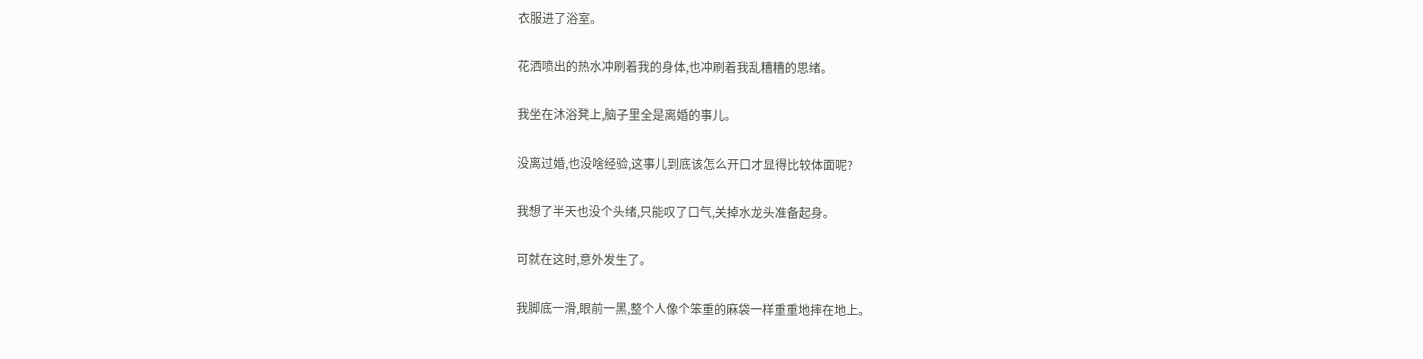衣服进了浴室。

花洒喷出的热水冲刷着我的身体,也冲刷着我乱糟糟的思绪。

我坐在沐浴凳上,脑子里全是离婚的事儿。

没离过婚,也没啥经验,这事儿到底该怎么开口才显得比较体面呢?

我想了半天也没个头绪,只能叹了口气,关掉水龙头准备起身。

可就在这时,意外发生了。

我脚底一滑,眼前一黑,整个人像个笨重的麻袋一样重重地摔在地上。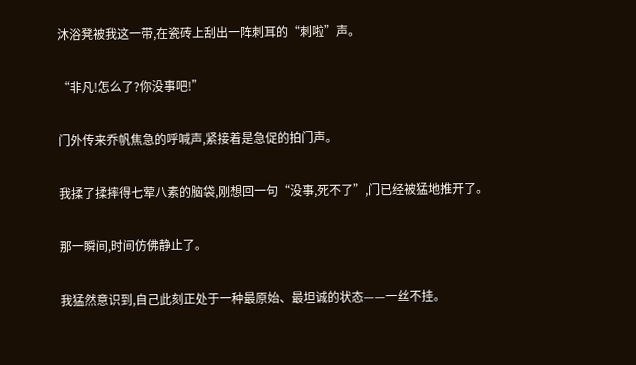沐浴凳被我这一带,在瓷砖上刮出一阵刺耳的“刺啦”声。

“非凡!怎么了?你没事吧!”

门外传来乔帆焦急的呼喊声,紧接着是急促的拍门声。

我揉了揉摔得七荤八素的脑袋,刚想回一句“没事,死不了”,门已经被猛地推开了。

那一瞬间,时间仿佛静止了。

我猛然意识到,自己此刻正处于一种最原始、最坦诚的状态——一丝不挂。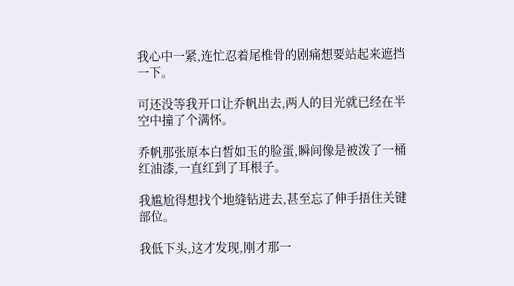我心中一紧,连忙忍着尾椎骨的剧痛想要站起来遮挡一下。

可还没等我开口让乔帆出去,两人的目光就已经在半空中撞了个满怀。

乔帆那张原本白皙如玉的脸蛋,瞬间像是被泼了一桶红油漆,一直红到了耳根子。

我尴尬得想找个地缝钻进去,甚至忘了伸手捂住关键部位。

我低下头,这才发现,刚才那一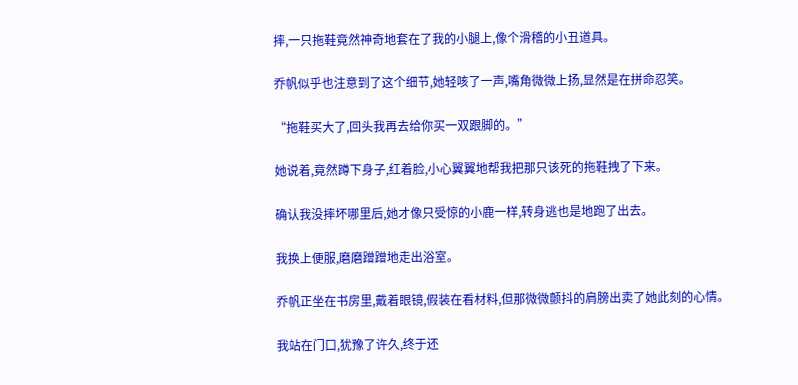摔,一只拖鞋竟然神奇地套在了我的小腿上,像个滑稽的小丑道具。

乔帆似乎也注意到了这个细节,她轻咳了一声,嘴角微微上扬,显然是在拼命忍笑。

“拖鞋买大了,回头我再去给你买一双跟脚的。”

她说着,竟然蹲下身子,红着脸,小心翼翼地帮我把那只该死的拖鞋拽了下来。

确认我没摔坏哪里后,她才像只受惊的小鹿一样,转身逃也是地跑了出去。

我换上便服,磨磨蹭蹭地走出浴室。

乔帆正坐在书房里,戴着眼镜,假装在看材料,但那微微颤抖的肩膀出卖了她此刻的心情。

我站在门口,犹豫了许久,终于还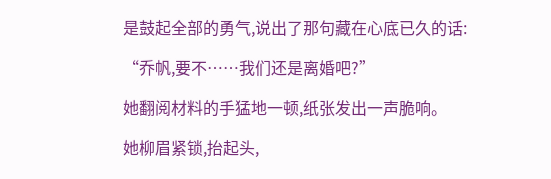是鼓起全部的勇气,说出了那句藏在心底已久的话:

“乔帆,要不……我们还是离婚吧?”

她翻阅材料的手猛地一顿,纸张发出一声脆响。

她柳眉紧锁,抬起头,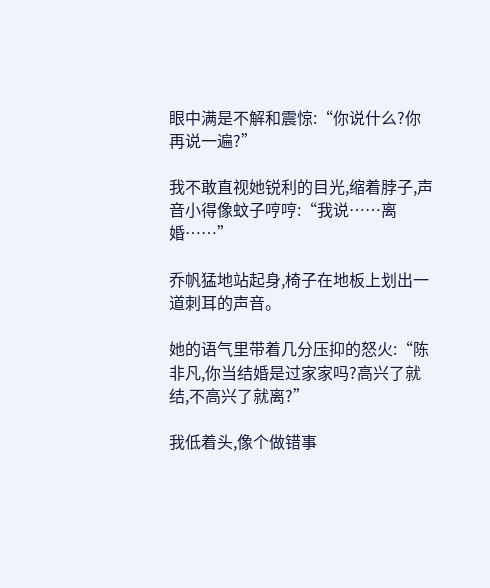眼中满是不解和震惊:“你说什么?你再说一遍?”

我不敢直视她锐利的目光,缩着脖子,声音小得像蚊子哼哼:“我说……离婚……”

乔帆猛地站起身,椅子在地板上划出一道刺耳的声音。

她的语气里带着几分压抑的怒火:“陈非凡,你当结婚是过家家吗?高兴了就结,不高兴了就离?”

我低着头,像个做错事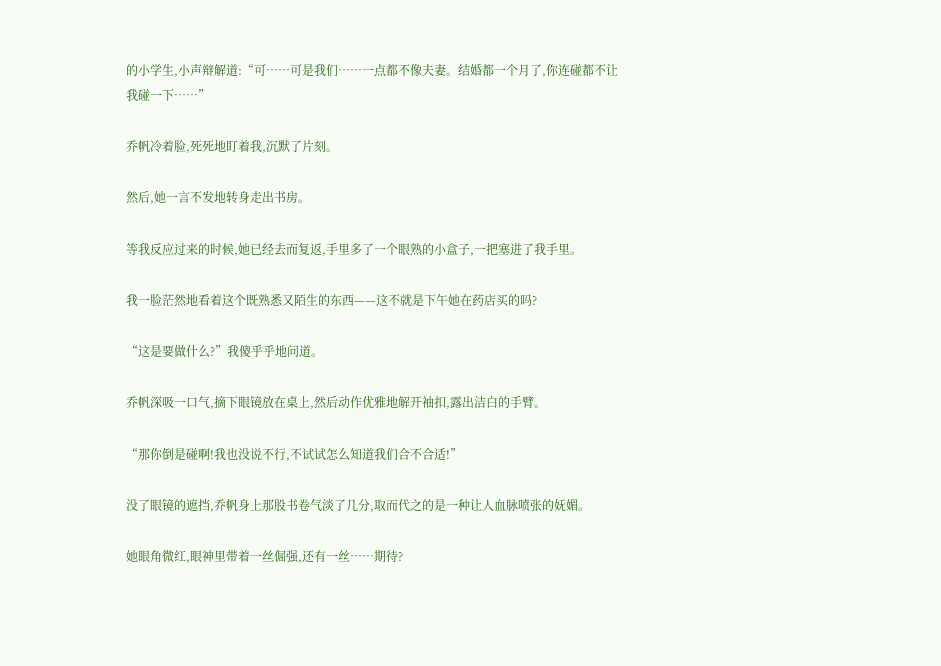的小学生,小声辩解道:“可……可是我们……一点都不像夫妻。结婚都一个月了,你连碰都不让我碰一下……”

乔帆冷着脸,死死地盯着我,沉默了片刻。

然后,她一言不发地转身走出书房。

等我反应过来的时候,她已经去而复返,手里多了一个眼熟的小盒子,一把塞进了我手里。

我一脸茫然地看着这个既熟悉又陌生的东西——这不就是下午她在药店买的吗?

“这是要做什么?”我傻乎乎地问道。

乔帆深吸一口气,摘下眼镜放在桌上,然后动作优雅地解开袖扣,露出洁白的手臂。

“那你倒是碰啊!我也没说不行,不试试怎么知道我们合不合适!”

没了眼镜的遮挡,乔帆身上那股书卷气淡了几分,取而代之的是一种让人血脉喷张的妩媚。

她眼角微红,眼神里带着一丝倔强,还有一丝……期待?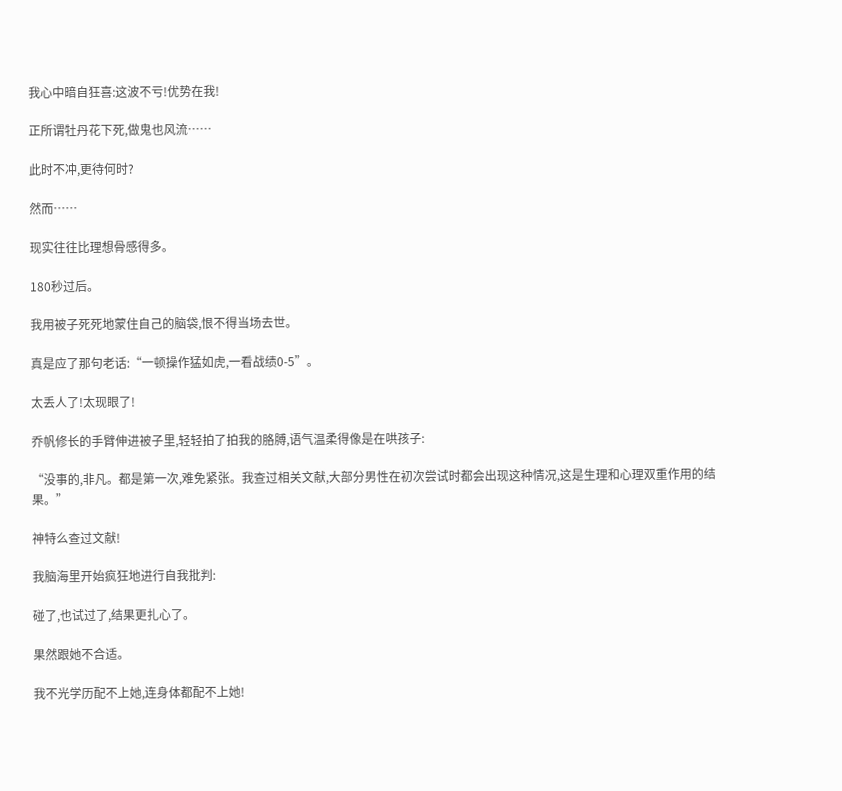我心中暗自狂喜:这波不亏!优势在我!

正所谓牡丹花下死,做鬼也风流……

此时不冲,更待何时?

然而……

现实往往比理想骨感得多。

180秒过后。

我用被子死死地蒙住自己的脑袋,恨不得当场去世。

真是应了那句老话:“一顿操作猛如虎,一看战绩0-5”。

太丢人了!太现眼了!

乔帆修长的手臂伸进被子里,轻轻拍了拍我的胳膊,语气温柔得像是在哄孩子:

“没事的,非凡。都是第一次,难免紧张。我查过相关文献,大部分男性在初次尝试时都会出现这种情况,这是生理和心理双重作用的结果。”

神特么查过文献!

我脑海里开始疯狂地进行自我批判:

碰了,也试过了,结果更扎心了。

果然跟她不合适。

我不光学历配不上她,连身体都配不上她!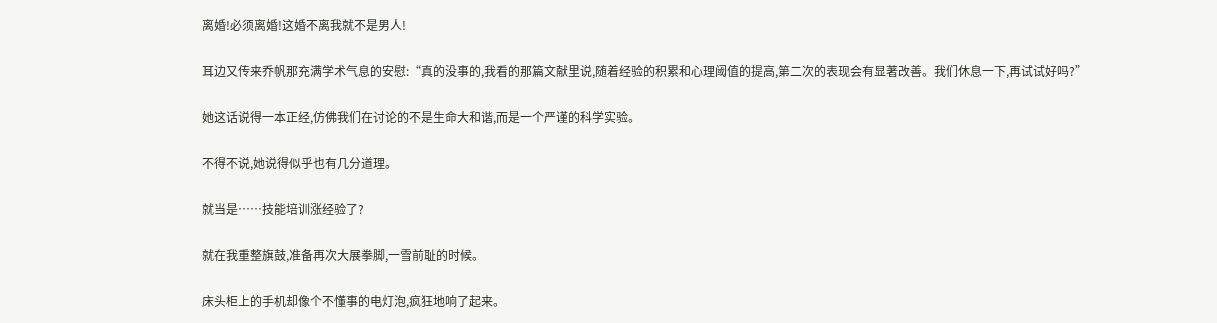离婚!必须离婚!这婚不离我就不是男人!

耳边又传来乔帆那充满学术气息的安慰:“真的没事的,我看的那篇文献里说,随着经验的积累和心理阈值的提高,第二次的表现会有显著改善。我们休息一下,再试试好吗?”

她这话说得一本正经,仿佛我们在讨论的不是生命大和谐,而是一个严谨的科学实验。

不得不说,她说得似乎也有几分道理。

就当是……技能培训涨经验了?

就在我重整旗鼓,准备再次大展拳脚,一雪前耻的时候。

床头柜上的手机却像个不懂事的电灯泡,疯狂地响了起来。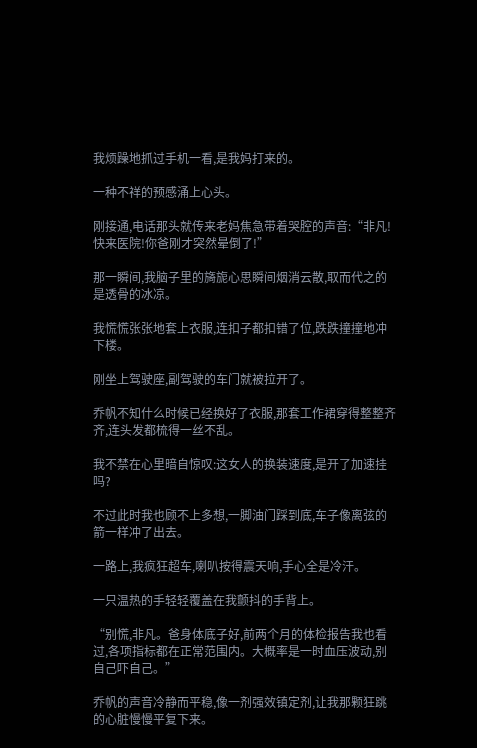我烦躁地抓过手机一看,是我妈打来的。

一种不祥的预感涌上心头。

刚接通,电话那头就传来老妈焦急带着哭腔的声音:“非凡!快来医院!你爸刚才突然晕倒了!”

那一瞬间,我脑子里的旖旎心思瞬间烟消云散,取而代之的是透骨的冰凉。

我慌慌张张地套上衣服,连扣子都扣错了位,跌跌撞撞地冲下楼。

刚坐上驾驶座,副驾驶的车门就被拉开了。

乔帆不知什么时候已经换好了衣服,那套工作裙穿得整整齐齐,连头发都梳得一丝不乱。

我不禁在心里暗自惊叹:这女人的换装速度,是开了加速挂吗?

不过此时我也顾不上多想,一脚油门踩到底,车子像离弦的箭一样冲了出去。

一路上,我疯狂超车,喇叭按得震天响,手心全是冷汗。

一只温热的手轻轻覆盖在我颤抖的手背上。

“别慌,非凡。爸身体底子好,前两个月的体检报告我也看过,各项指标都在正常范围内。大概率是一时血压波动,别自己吓自己。”

乔帆的声音冷静而平稳,像一剂强效镇定剂,让我那颗狂跳的心脏慢慢平复下来。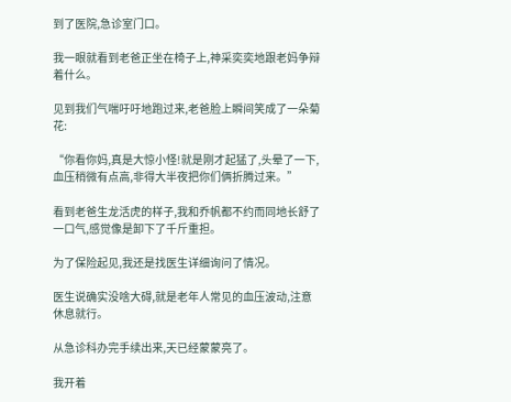到了医院,急诊室门口。

我一眼就看到老爸正坐在椅子上,神采奕奕地跟老妈争辩着什么。

见到我们气喘吁吁地跑过来,老爸脸上瞬间笑成了一朵菊花:

“你看你妈,真是大惊小怪!就是刚才起猛了,头晕了一下,血压稍微有点高,非得大半夜把你们俩折腾过来。”

看到老爸生龙活虎的样子,我和乔帆都不约而同地长舒了一口气,感觉像是卸下了千斤重担。

为了保险起见,我还是找医生详细询问了情况。

医生说确实没啥大碍,就是老年人常见的血压波动,注意休息就行。

从急诊科办完手续出来,天已经蒙蒙亮了。

我开着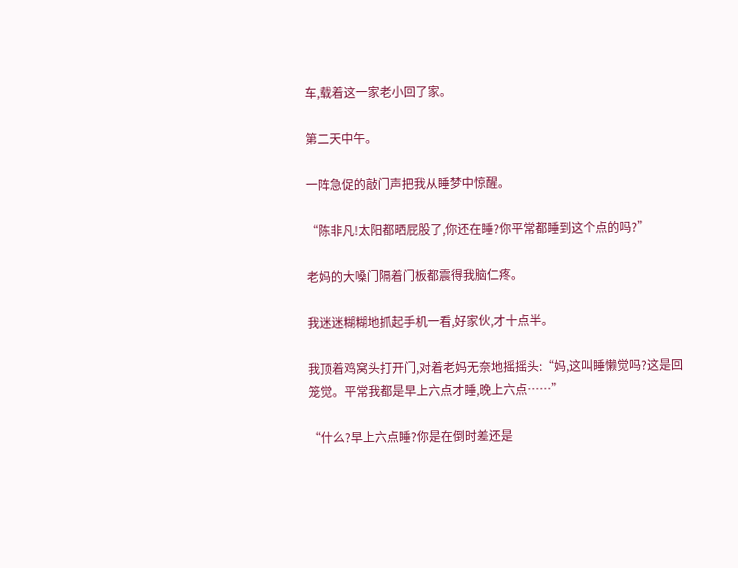车,载着这一家老小回了家。

第二天中午。

一阵急促的敲门声把我从睡梦中惊醒。

“陈非凡!太阳都晒屁股了,你还在睡?你平常都睡到这个点的吗?”

老妈的大嗓门隔着门板都震得我脑仁疼。

我迷迷糊糊地抓起手机一看,好家伙,才十点半。

我顶着鸡窝头打开门,对着老妈无奈地摇摇头:“妈,这叫睡懒觉吗?这是回笼觉。平常我都是早上六点才睡,晚上六点……”

“什么?早上六点睡?你是在倒时差还是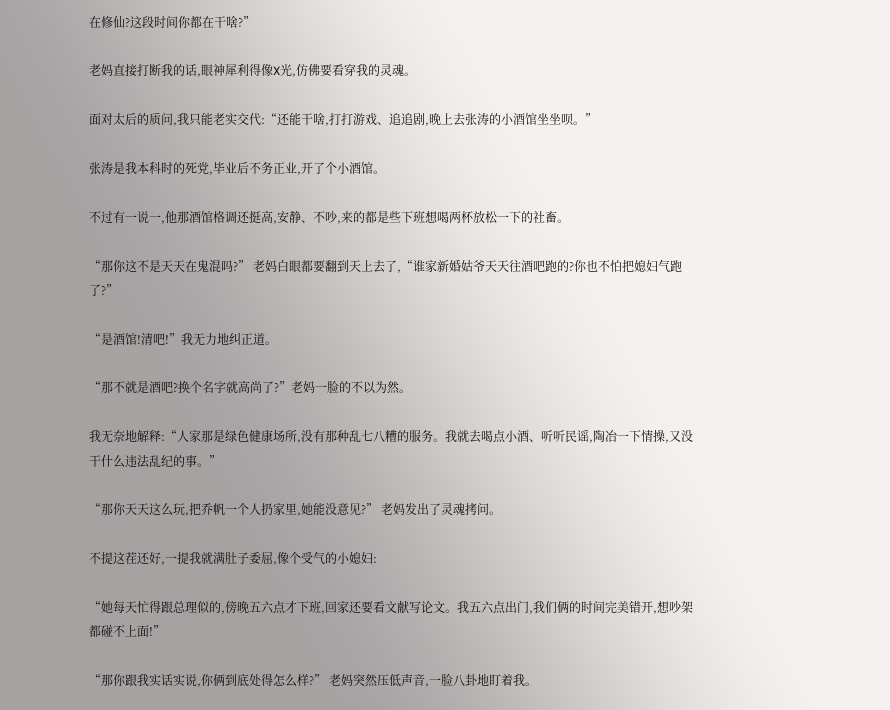在修仙?这段时间你都在干啥?”

老妈直接打断我的话,眼神犀利得像X光,仿佛要看穿我的灵魂。

面对太后的质问,我只能老实交代:“还能干啥,打打游戏、追追剧,晚上去张涛的小酒馆坐坐呗。”

张涛是我本科时的死党,毕业后不务正业,开了个小酒馆。

不过有一说一,他那酒馆格调还挺高,安静、不吵,来的都是些下班想喝两杯放松一下的社畜。

“那你这不是天天在鬼混吗?” 老妈白眼都要翻到天上去了,“谁家新婚姑爷天天往酒吧跑的?你也不怕把媳妇气跑了?”

“是酒馆!清吧!”我无力地纠正道。

“那不就是酒吧?换个名字就高尚了?”老妈一脸的不以为然。

我无奈地解释:“人家那是绿色健康场所,没有那种乱七八糟的服务。我就去喝点小酒、听听民谣,陶冶一下情操,又没干什么违法乱纪的事。”

“那你天天这么玩,把乔帆一个人扔家里,她能没意见?” 老妈发出了灵魂拷问。

不提这茬还好,一提我就满肚子委屈,像个受气的小媳妇:

“她每天忙得跟总理似的,傍晚五六点才下班,回家还要看文献写论文。我五六点出门,我们俩的时间完美错开,想吵架都碰不上面!”

“那你跟我实话实说,你俩到底处得怎么样?” 老妈突然压低声音,一脸八卦地盯着我。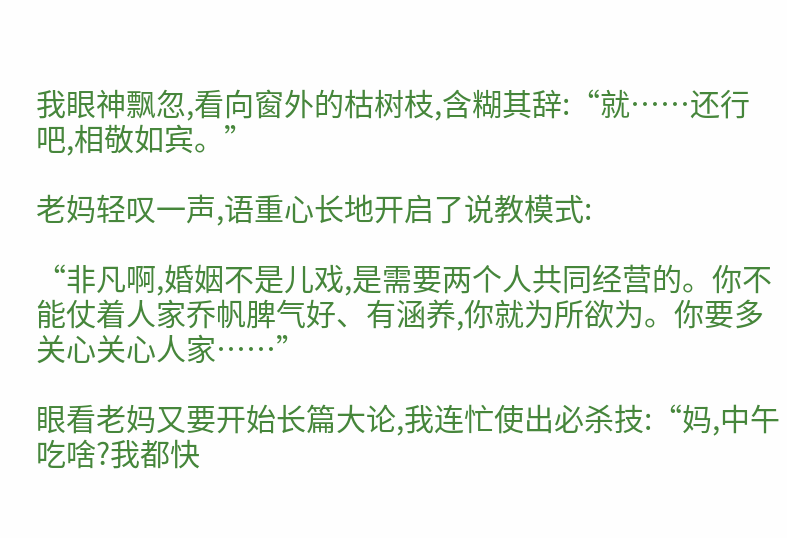我眼神飘忽,看向窗外的枯树枝,含糊其辞:“就……还行吧,相敬如宾。”

老妈轻叹一声,语重心长地开启了说教模式:

“非凡啊,婚姻不是儿戏,是需要两个人共同经营的。你不能仗着人家乔帆脾气好、有涵养,你就为所欲为。你要多关心关心人家……”

眼看老妈又要开始长篇大论,我连忙使出必杀技:“妈,中午吃啥?我都快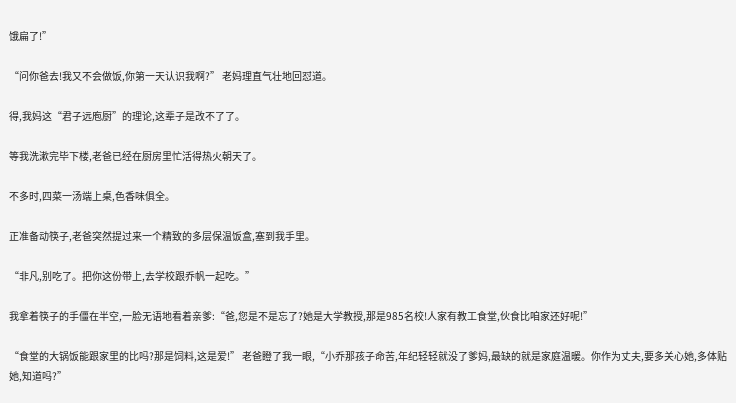饿扁了!”

“问你爸去!我又不会做饭,你第一天认识我啊?” 老妈理直气壮地回怼道。

得,我妈这“君子远庖厨”的理论,这辈子是改不了了。

等我洗漱完毕下楼,老爸已经在厨房里忙活得热火朝天了。

不多时,四菜一汤端上桌,色香味俱全。

正准备动筷子,老爸突然提过来一个精致的多层保温饭盒,塞到我手里。

“非凡,别吃了。把你这份带上,去学校跟乔帆一起吃。”

我拿着筷子的手僵在半空,一脸无语地看着亲爹:“爸,您是不是忘了?她是大学教授,那是985名校!人家有教工食堂,伙食比咱家还好呢!”

“食堂的大锅饭能跟家里的比吗?那是饲料,这是爱!” 老爸瞪了我一眼,“小乔那孩子命苦,年纪轻轻就没了爹妈,最缺的就是家庭温暖。你作为丈夫,要多关心她,多体贴她,知道吗?”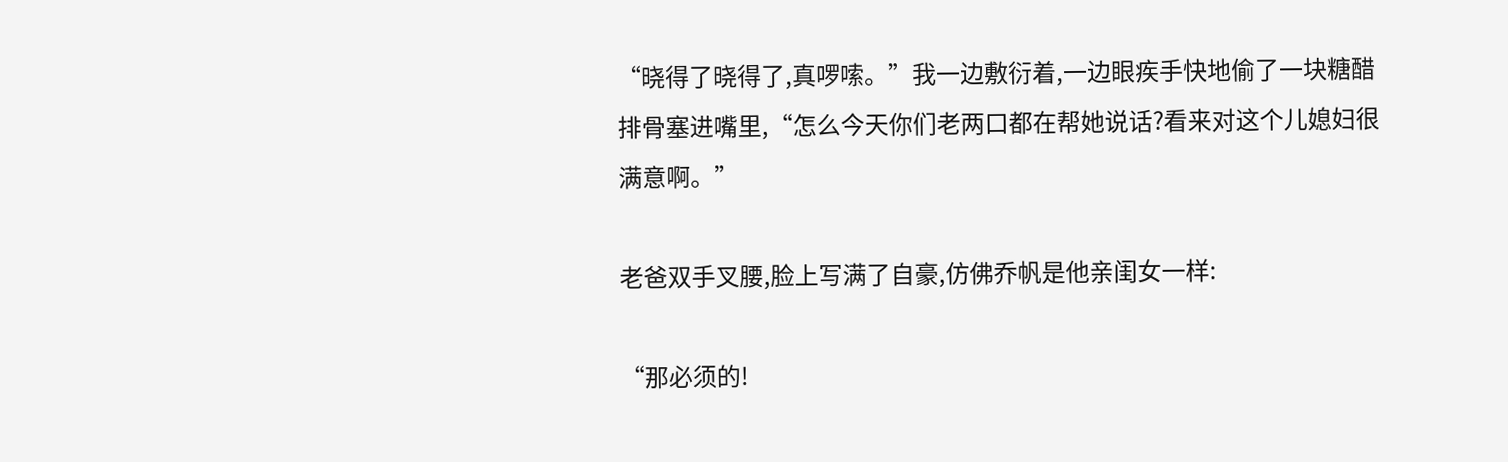“晓得了晓得了,真啰嗦。”我一边敷衍着,一边眼疾手快地偷了一块糖醋排骨塞进嘴里,“怎么今天你们老两口都在帮她说话?看来对这个儿媳妇很满意啊。”

老爸双手叉腰,脸上写满了自豪,仿佛乔帆是他亲闺女一样:

“那必须的!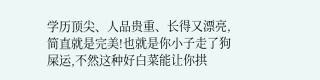学历顶尖、人品贵重、长得又漂亮,简直就是完美!也就是你小子走了狗屎运,不然这种好白菜能让你拱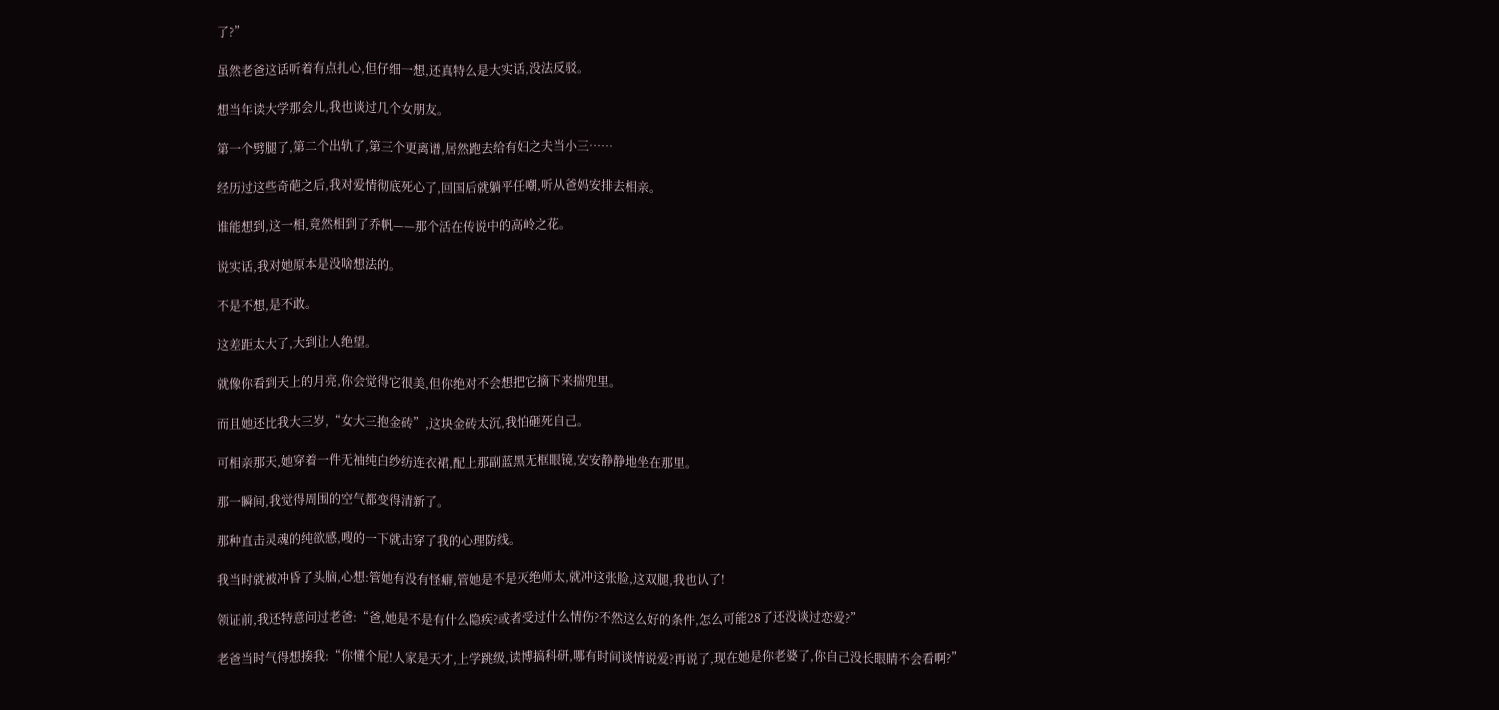了?”

虽然老爸这话听着有点扎心,但仔细一想,还真特么是大实话,没法反驳。

想当年读大学那会儿,我也谈过几个女朋友。

第一个劈腿了,第二个出轨了,第三个更离谱,居然跑去给有妇之夫当小三……

经历过这些奇葩之后,我对爱情彻底死心了,回国后就躺平任嘲,听从爸妈安排去相亲。

谁能想到,这一相,竟然相到了乔帆——那个活在传说中的高岭之花。

说实话,我对她原本是没啥想法的。

不是不想,是不敢。

这差距太大了,大到让人绝望。

就像你看到天上的月亮,你会觉得它很美,但你绝对不会想把它摘下来揣兜里。

而且她还比我大三岁,“女大三抱金砖”,这块金砖太沉,我怕砸死自己。

可相亲那天,她穿着一件无袖纯白纱纺连衣裙,配上那副蓝黑无框眼镜,安安静静地坐在那里。

那一瞬间,我觉得周围的空气都变得清新了。

那种直击灵魂的纯欲感,嗖的一下就击穿了我的心理防线。

我当时就被冲昏了头脑,心想:管她有没有怪癖,管她是不是灭绝师太,就冲这张脸,这双腿,我也认了!

领证前,我还特意问过老爸:“爸,她是不是有什么隐疾?或者受过什么情伤?不然这么好的条件,怎么可能28了还没谈过恋爱?”

老爸当时气得想揍我:“你懂个屁!人家是天才,上学跳级,读博搞科研,哪有时间谈情说爱?再说了,现在她是你老婆了,你自己没长眼睛不会看啊?”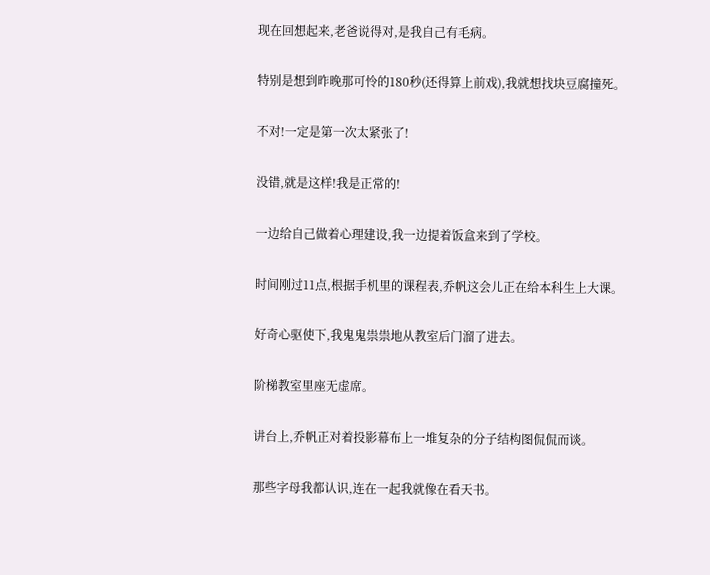现在回想起来,老爸说得对,是我自己有毛病。

特别是想到昨晚那可怜的180秒(还得算上前戏),我就想找块豆腐撞死。

不对!一定是第一次太紧张了!

没错,就是这样!我是正常的!

一边给自己做着心理建设,我一边提着饭盒来到了学校。

时间刚过11点,根据手机里的课程表,乔帆这会儿正在给本科生上大课。

好奇心驱使下,我鬼鬼祟祟地从教室后门溜了进去。

阶梯教室里座无虚席。

讲台上,乔帆正对着投影幕布上一堆复杂的分子结构图侃侃而谈。

那些字母我都认识,连在一起我就像在看天书。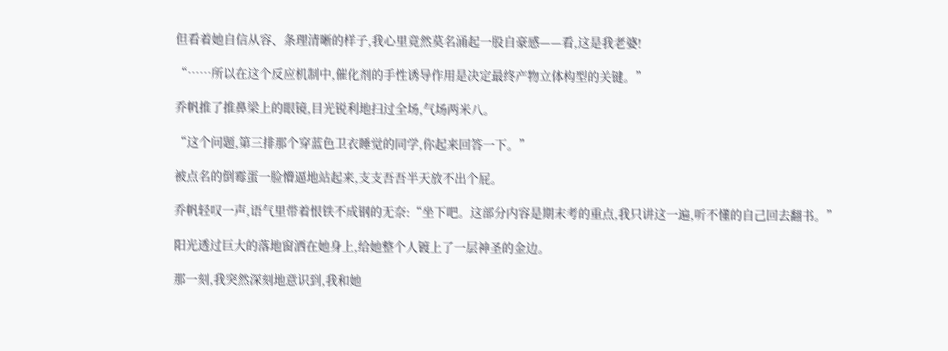但看着她自信从容、条理清晰的样子,我心里竟然莫名涌起一股自豪感——看,这是我老婆!

“……所以在这个反应机制中,催化剂的手性诱导作用是决定最终产物立体构型的关键。”

乔帆推了推鼻梁上的眼镜,目光锐利地扫过全场,气场两米八。

“这个问题,第三排那个穿蓝色卫衣睡觉的同学,你起来回答一下。”

被点名的倒霉蛋一脸懵逼地站起来,支支吾吾半天放不出个屁。

乔帆轻叹一声,语气里带着恨铁不成钢的无奈:“坐下吧。这部分内容是期末考的重点,我只讲这一遍,听不懂的自己回去翻书。”

阳光透过巨大的落地窗洒在她身上,给她整个人镀上了一层神圣的金边。

那一刻,我突然深刻地意识到,我和她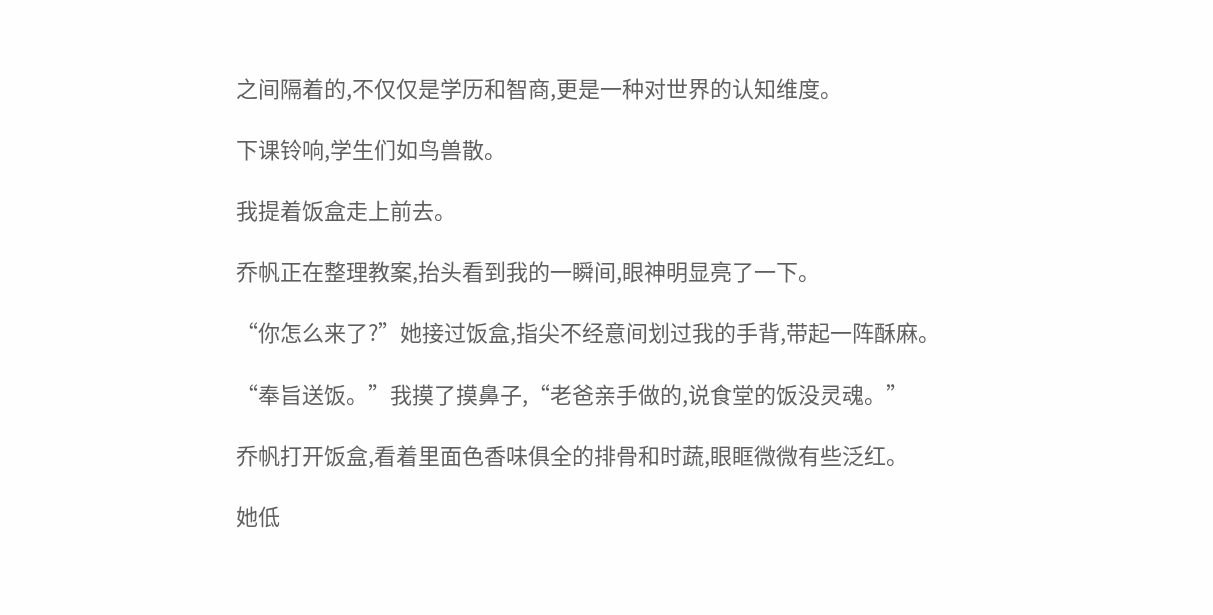之间隔着的,不仅仅是学历和智商,更是一种对世界的认知维度。

下课铃响,学生们如鸟兽散。

我提着饭盒走上前去。

乔帆正在整理教案,抬头看到我的一瞬间,眼神明显亮了一下。

“你怎么来了?”她接过饭盒,指尖不经意间划过我的手背,带起一阵酥麻。

“奉旨送饭。”我摸了摸鼻子,“老爸亲手做的,说食堂的饭没灵魂。”

乔帆打开饭盒,看着里面色香味俱全的排骨和时蔬,眼眶微微有些泛红。

她低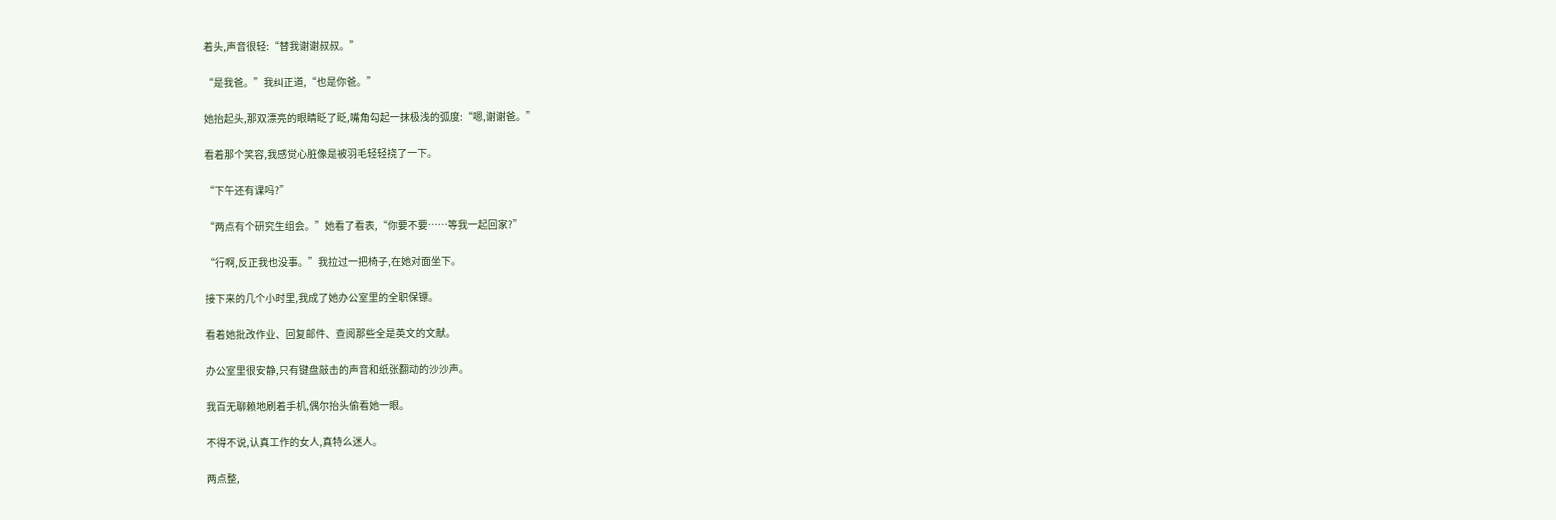着头,声音很轻:“替我谢谢叔叔。”

“是我爸。”我纠正道,“也是你爸。”

她抬起头,那双漂亮的眼睛眨了眨,嘴角勾起一抹极浅的弧度:“嗯,谢谢爸。”

看着那个笑容,我感觉心脏像是被羽毛轻轻挠了一下。

“下午还有课吗?”

“两点有个研究生组会。”她看了看表,“你要不要……等我一起回家?”

“行啊,反正我也没事。”我拉过一把椅子,在她对面坐下。

接下来的几个小时里,我成了她办公室里的全职保镖。

看着她批改作业、回复邮件、查阅那些全是英文的文献。

办公室里很安静,只有键盘敲击的声音和纸张翻动的沙沙声。

我百无聊赖地刷着手机,偶尔抬头偷看她一眼。

不得不说,认真工作的女人,真特么迷人。

两点整,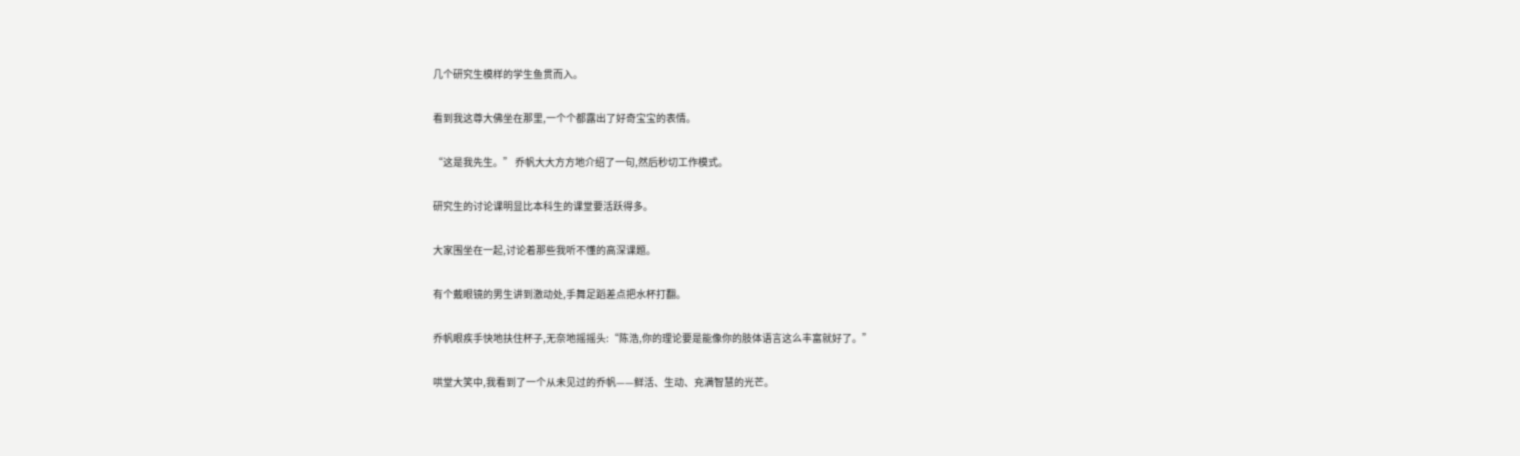几个研究生模样的学生鱼贯而入。

看到我这尊大佛坐在那里,一个个都露出了好奇宝宝的表情。

“这是我先生。” 乔帆大大方方地介绍了一句,然后秒切工作模式。

研究生的讨论课明显比本科生的课堂要活跃得多。

大家围坐在一起,讨论着那些我听不懂的高深课题。

有个戴眼镜的男生讲到激动处,手舞足蹈差点把水杯打翻。

乔帆眼疾手快地扶住杯子,无奈地摇摇头:“陈浩,你的理论要是能像你的肢体语言这么丰富就好了。”

哄堂大笑中,我看到了一个从未见过的乔帆——鲜活、生动、充满智慧的光芒。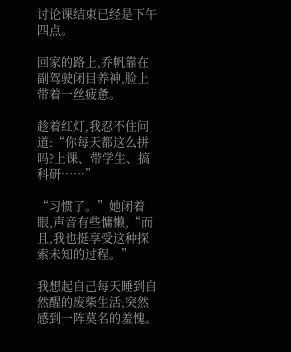讨论课结束已经是下午四点。

回家的路上,乔帆靠在副驾驶闭目养神,脸上带着一丝疲惫。

趁着红灯,我忍不住问道:“你每天都这么拼吗?上课、带学生、搞科研……”

“习惯了。”她闭着眼,声音有些慵懒,“而且,我也挺享受这种探索未知的过程。”

我想起自己每天睡到自然醒的废柴生活,突然感到一阵莫名的羞愧。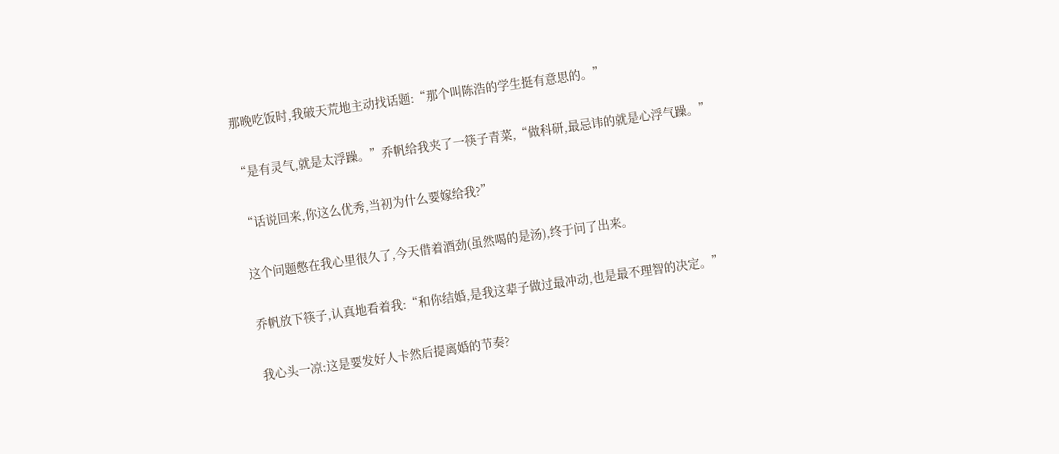那晚吃饭时,我破天荒地主动找话题:“那个叫陈浩的学生挺有意思的。”

“是有灵气,就是太浮躁。”乔帆给我夹了一筷子青菜,“做科研,最忌讳的就是心浮气躁。”

“话说回来,你这么优秀,当初为什么要嫁给我?”

这个问题憋在我心里很久了,今天借着酒劲(虽然喝的是汤),终于问了出来。

乔帆放下筷子,认真地看着我:“和你结婚,是我这辈子做过最冲动,也是最不理智的决定。”

我心头一凉:这是要发好人卡然后提离婚的节奏?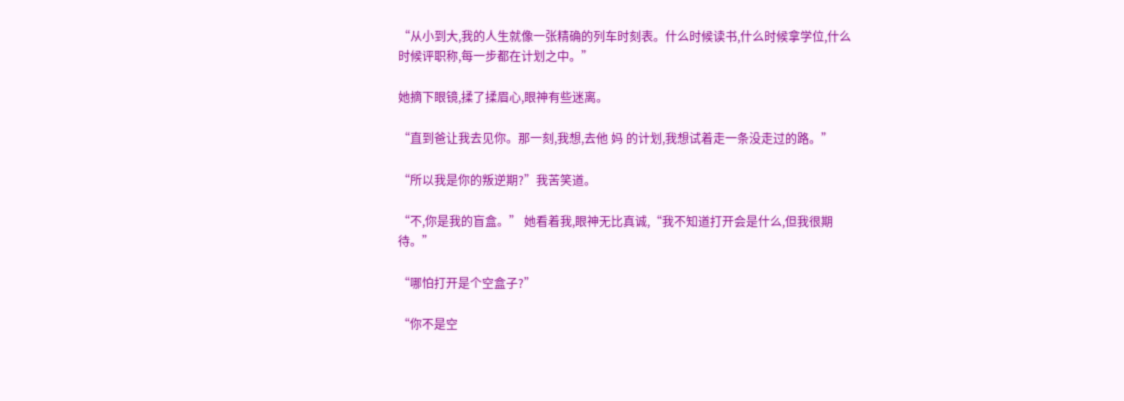“从小到大,我的人生就像一张精确的列车时刻表。什么时候读书,什么时候拿学位,什么时候评职称,每一步都在计划之中。”

她摘下眼镜,揉了揉眉心,眼神有些迷离。

“直到爸让我去见你。那一刻,我想,去他 妈 的计划,我想试着走一条没走过的路。”

“所以我是你的叛逆期?”我苦笑道。

“不,你是我的盲盒。” 她看着我,眼神无比真诚,“我不知道打开会是什么,但我很期待。”

“哪怕打开是个空盒子?”

“你不是空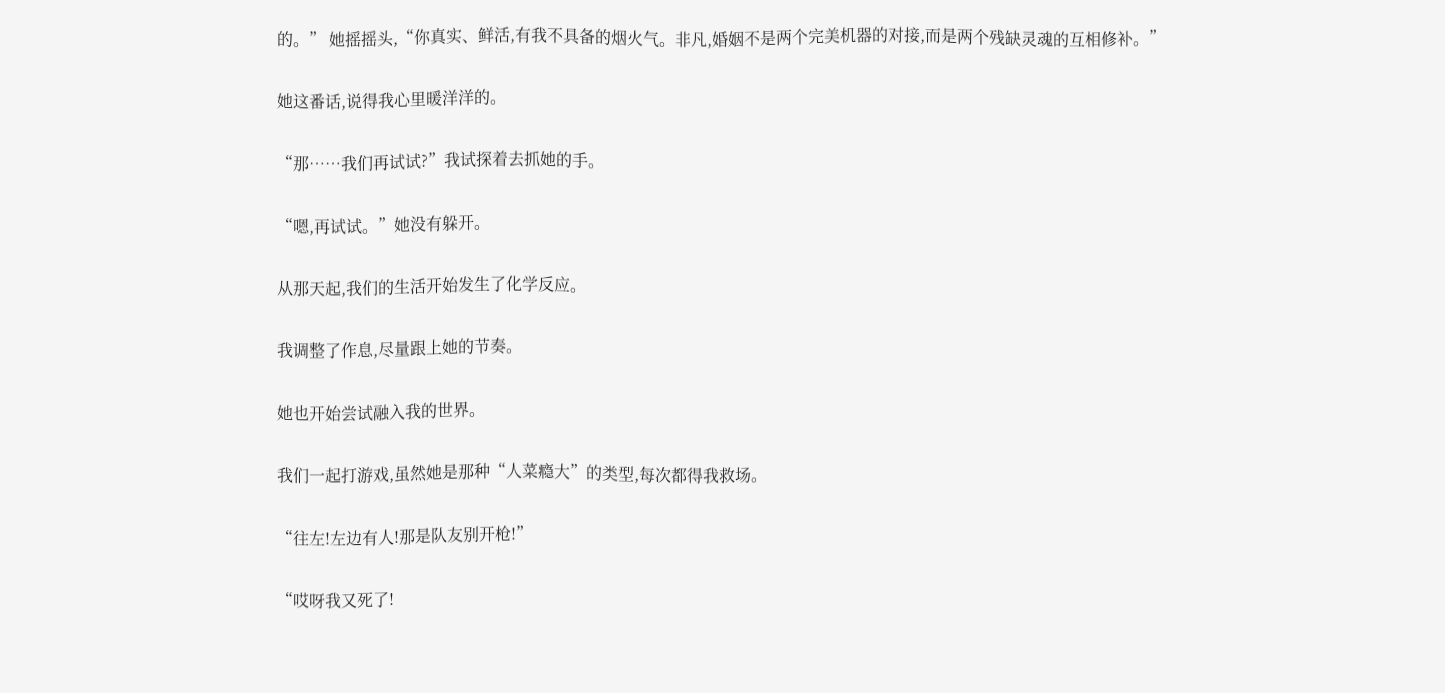的。” 她摇摇头,“你真实、鲜活,有我不具备的烟火气。非凡,婚姻不是两个完美机器的对接,而是两个残缺灵魂的互相修补。”

她这番话,说得我心里暖洋洋的。

“那……我们再试试?”我试探着去抓她的手。

“嗯,再试试。”她没有躲开。

从那天起,我们的生活开始发生了化学反应。

我调整了作息,尽量跟上她的节奏。

她也开始尝试融入我的世界。

我们一起打游戏,虽然她是那种“人菜瘾大”的类型,每次都得我救场。

“往左!左边有人!那是队友别开枪!”

“哎呀我又死了!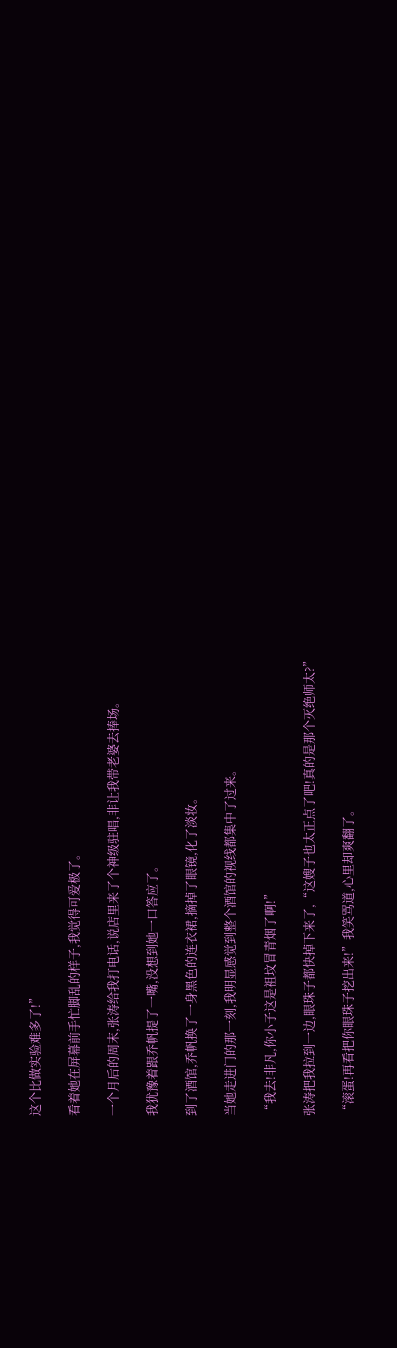这个比做实验难多了!”

看着她在屏幕前手忙脚乱的样子,我觉得可爱极了。

一个月后的周末,张涛给我打电话,说店里来了个神级驻唱,非让我带老婆去捧场。

我犹豫着跟乔帆提了一嘴,没想到她一口答应了。

到了酒馆,乔帆换了一身黑色的连衣裙,摘掉了眼镜,化了淡妆。

当她走进门的那一刻,我明显感觉到整个酒馆的视线都集中了过来。

“我去!非凡,你小子这是祖坟冒青烟了啊!”

张涛把我拉到一边,眼珠子都快掉下来了,“这嫂子也太正点了吧!真的是那个灭绝师太?”

“滚蛋!再看把你眼珠子挖出来!”我笑骂道,心里却爽翻了。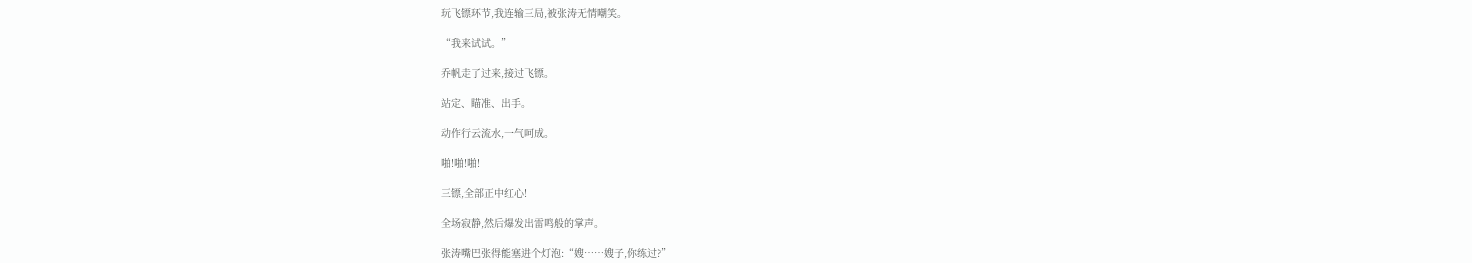玩飞镖环节,我连输三局,被张涛无情嘲笑。

“我来试试。”

乔帆走了过来,接过飞镖。

站定、瞄准、出手。

动作行云流水,一气呵成。

啪!啪!啪!

三镖,全部正中红心!

全场寂静,然后爆发出雷鸣般的掌声。

张涛嘴巴张得能塞进个灯泡:“嫂……嫂子,你练过?”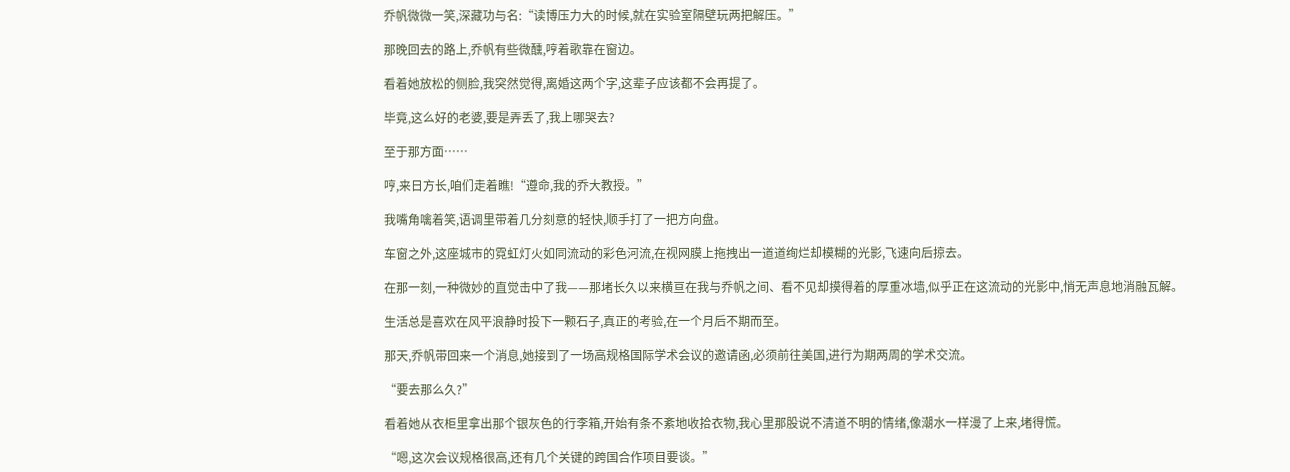乔帆微微一笑,深藏功与名:“读博压力大的时候,就在实验室隔壁玩两把解压。”

那晚回去的路上,乔帆有些微醺,哼着歌靠在窗边。

看着她放松的侧脸,我突然觉得,离婚这两个字,这辈子应该都不会再提了。

毕竟,这么好的老婆,要是弄丢了,我上哪哭去?

至于那方面……

哼,来日方长,咱们走着瞧!“遵命,我的乔大教授。”

我嘴角噙着笑,语调里带着几分刻意的轻快,顺手打了一把方向盘。

车窗之外,这座城市的霓虹灯火如同流动的彩色河流,在视网膜上拖拽出一道道绚烂却模糊的光影,飞速向后掠去。

在那一刻,一种微妙的直觉击中了我——那堵长久以来横亘在我与乔帆之间、看不见却摸得着的厚重冰墙,似乎正在这流动的光影中,悄无声息地消融瓦解。

生活总是喜欢在风平浪静时投下一颗石子,真正的考验,在一个月后不期而至。

那天,乔帆带回来一个消息,她接到了一场高规格国际学术会议的邀请函,必须前往美国,进行为期两周的学术交流。

“要去那么久?”

看着她从衣柜里拿出那个银灰色的行李箱,开始有条不紊地收拾衣物,我心里那股说不清道不明的情绪,像潮水一样漫了上来,堵得慌。

“嗯,这次会议规格很高,还有几个关键的跨国合作项目要谈。”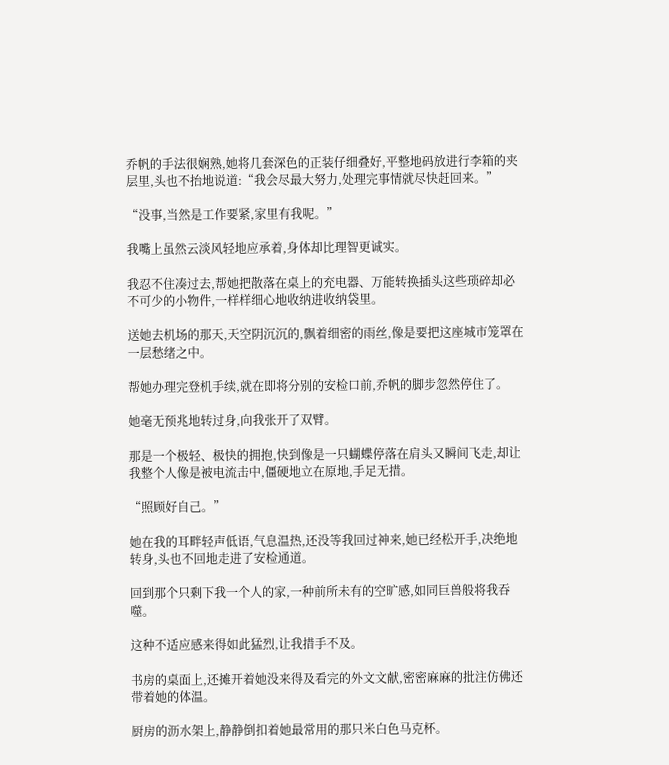乔帆的手法很娴熟,她将几套深色的正装仔细叠好,平整地码放进行李箱的夹层里,头也不抬地说道:“我会尽最大努力,处理完事情就尽快赶回来。”

“没事,当然是工作要紧,家里有我呢。”

我嘴上虽然云淡风轻地应承着,身体却比理智更诚实。

我忍不住凑过去,帮她把散落在桌上的充电器、万能转换插头这些琐碎却必不可少的小物件,一样样细心地收纳进收纳袋里。

送她去机场的那天,天空阴沉沉的,飘着细密的雨丝,像是要把这座城市笼罩在一层愁绪之中。

帮她办理完登机手续,就在即将分别的安检口前,乔帆的脚步忽然停住了。

她毫无预兆地转过身,向我张开了双臂。

那是一个极轻、极快的拥抱,快到像是一只蝴蝶停落在肩头又瞬间飞走,却让我整个人像是被电流击中,僵硬地立在原地,手足无措。

“照顾好自己。”

她在我的耳畔轻声低语,气息温热,还没等我回过神来,她已经松开手,决绝地转身,头也不回地走进了安检通道。

回到那个只剩下我一个人的家,一种前所未有的空旷感,如同巨兽般将我吞噬。

这种不适应感来得如此猛烈,让我措手不及。

书房的桌面上,还摊开着她没来得及看完的外文文献,密密麻麻的批注仿佛还带着她的体温。

厨房的沥水架上,静静倒扣着她最常用的那只米白色马克杯。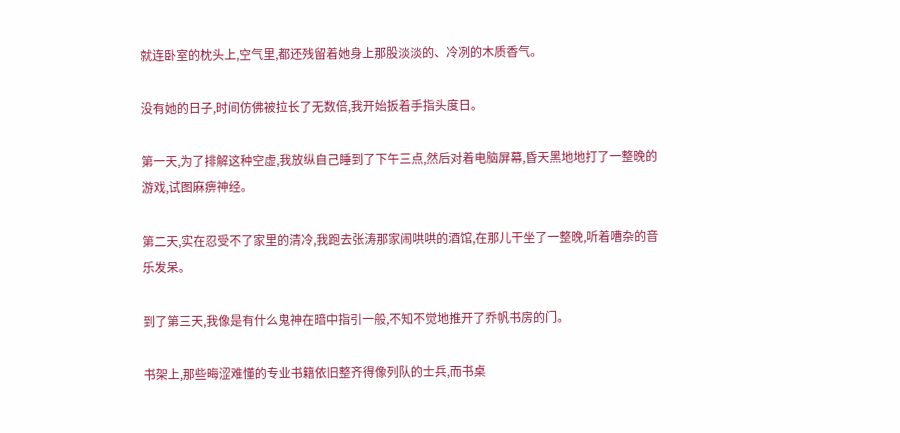就连卧室的枕头上,空气里,都还残留着她身上那股淡淡的、冷冽的木质香气。

没有她的日子,时间仿佛被拉长了无数倍,我开始扳着手指头度日。

第一天,为了排解这种空虚,我放纵自己睡到了下午三点,然后对着电脑屏幕,昏天黑地地打了一整晚的游戏,试图麻痹神经。

第二天,实在忍受不了家里的清冷,我跑去张涛那家闹哄哄的酒馆,在那儿干坐了一整晚,听着嘈杂的音乐发呆。

到了第三天,我像是有什么鬼神在暗中指引一般,不知不觉地推开了乔帆书房的门。

书架上,那些晦涩难懂的专业书籍依旧整齐得像列队的士兵,而书桌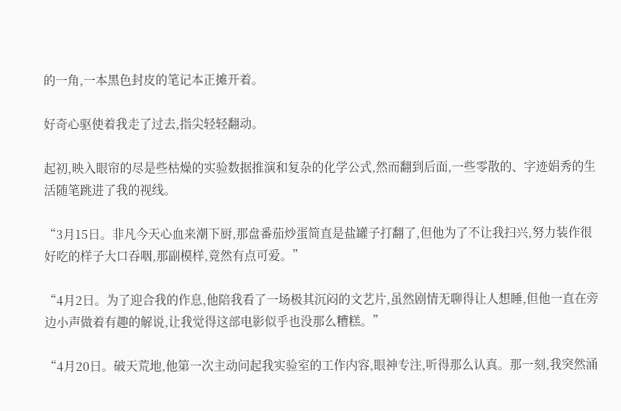的一角,一本黑色封皮的笔记本正摊开着。

好奇心驱使着我走了过去,指尖轻轻翻动。

起初,映入眼帘的尽是些枯燥的实验数据推演和复杂的化学公式,然而翻到后面,一些零散的、字迹娟秀的生活随笔跳进了我的视线。

“3月15日。非凡今天心血来潮下厨,那盘番茄炒蛋简直是盐罐子打翻了,但他为了不让我扫兴,努力装作很好吃的样子大口吞咽,那副模样,竟然有点可爱。”

“4月2日。为了迎合我的作息,他陪我看了一场极其沉闷的文艺片,虽然剧情无聊得让人想睡,但他一直在旁边小声做着有趣的解说,让我觉得这部电影似乎也没那么糟糕。”

“4月20日。破天荒地,他第一次主动问起我实验室的工作内容,眼神专注,听得那么认真。那一刻,我突然涌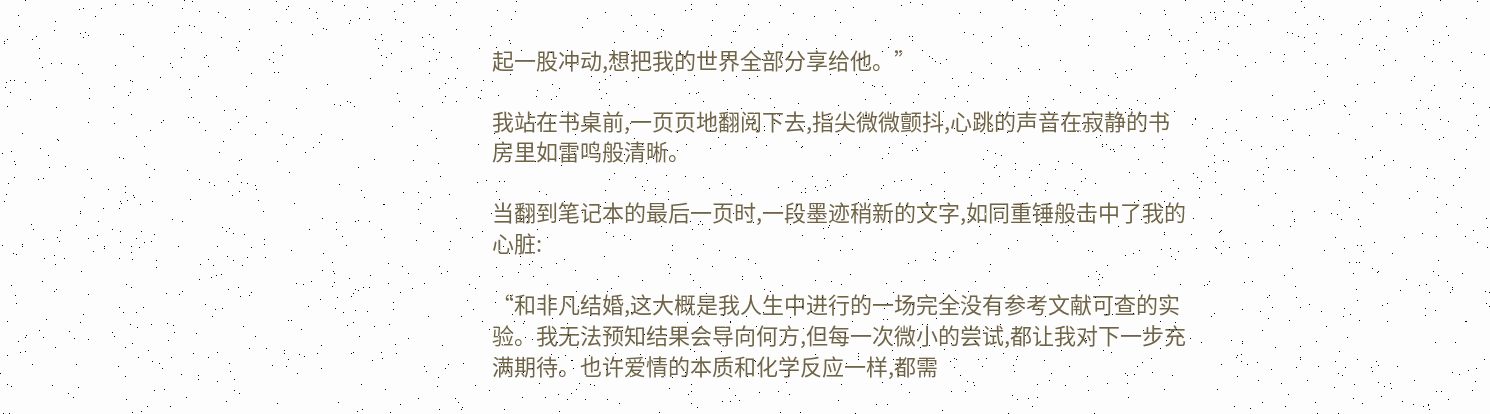起一股冲动,想把我的世界全部分享给他。”

我站在书桌前,一页页地翻阅下去,指尖微微颤抖,心跳的声音在寂静的书房里如雷鸣般清晰。

当翻到笔记本的最后一页时,一段墨迹稍新的文字,如同重锤般击中了我的心脏:

“和非凡结婚,这大概是我人生中进行的一场完全没有参考文献可查的实验。我无法预知结果会导向何方,但每一次微小的尝试,都让我对下一步充满期待。也许爱情的本质和化学反应一样,都需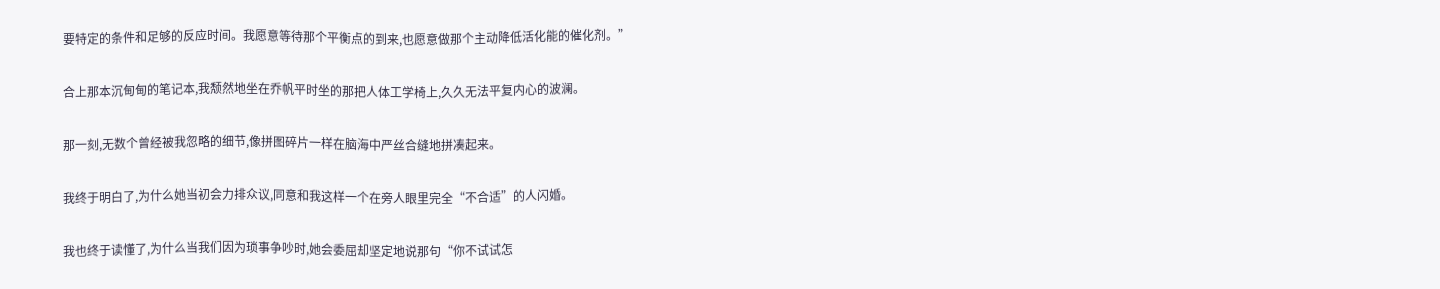要特定的条件和足够的反应时间。我愿意等待那个平衡点的到来,也愿意做那个主动降低活化能的催化剂。”

合上那本沉甸甸的笔记本,我颓然地坐在乔帆平时坐的那把人体工学椅上,久久无法平复内心的波澜。

那一刻,无数个曾经被我忽略的细节,像拼图碎片一样在脑海中严丝合缝地拼凑起来。

我终于明白了,为什么她当初会力排众议,同意和我这样一个在旁人眼里完全“不合适”的人闪婚。

我也终于读懂了,为什么当我们因为琐事争吵时,她会委屈却坚定地说那句“你不试试怎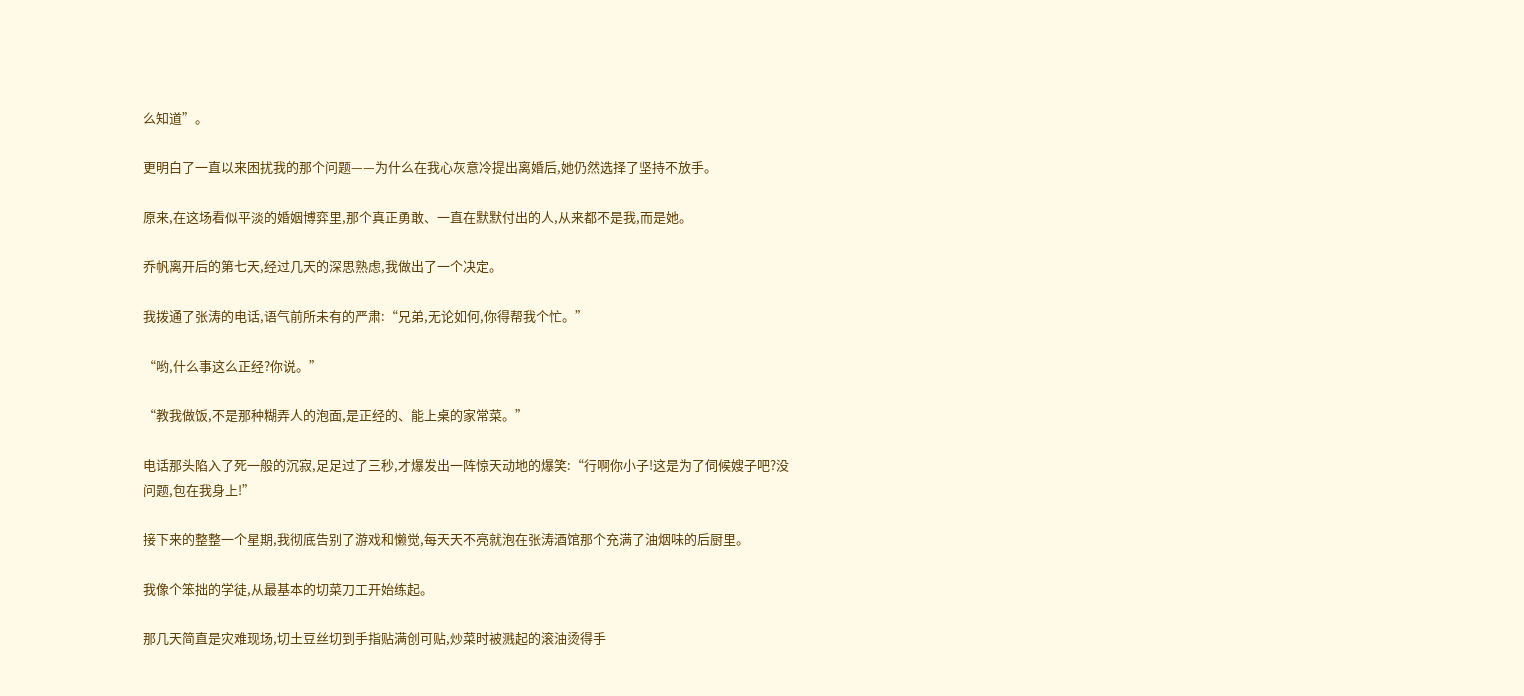么知道”。

更明白了一直以来困扰我的那个问题——为什么在我心灰意冷提出离婚后,她仍然选择了坚持不放手。

原来,在这场看似平淡的婚姻博弈里,那个真正勇敢、一直在默默付出的人,从来都不是我,而是她。

乔帆离开后的第七天,经过几天的深思熟虑,我做出了一个决定。

我拨通了张涛的电话,语气前所未有的严肃:“兄弟,无论如何,你得帮我个忙。”

“哟,什么事这么正经?你说。”

“教我做饭,不是那种糊弄人的泡面,是正经的、能上桌的家常菜。”

电话那头陷入了死一般的沉寂,足足过了三秒,才爆发出一阵惊天动地的爆笑:“行啊你小子!这是为了伺候嫂子吧?没问题,包在我身上!”

接下来的整整一个星期,我彻底告别了游戏和懒觉,每天天不亮就泡在张涛酒馆那个充满了油烟味的后厨里。

我像个笨拙的学徒,从最基本的切菜刀工开始练起。

那几天简直是灾难现场,切土豆丝切到手指贴满创可贴,炒菜时被溅起的滚油烫得手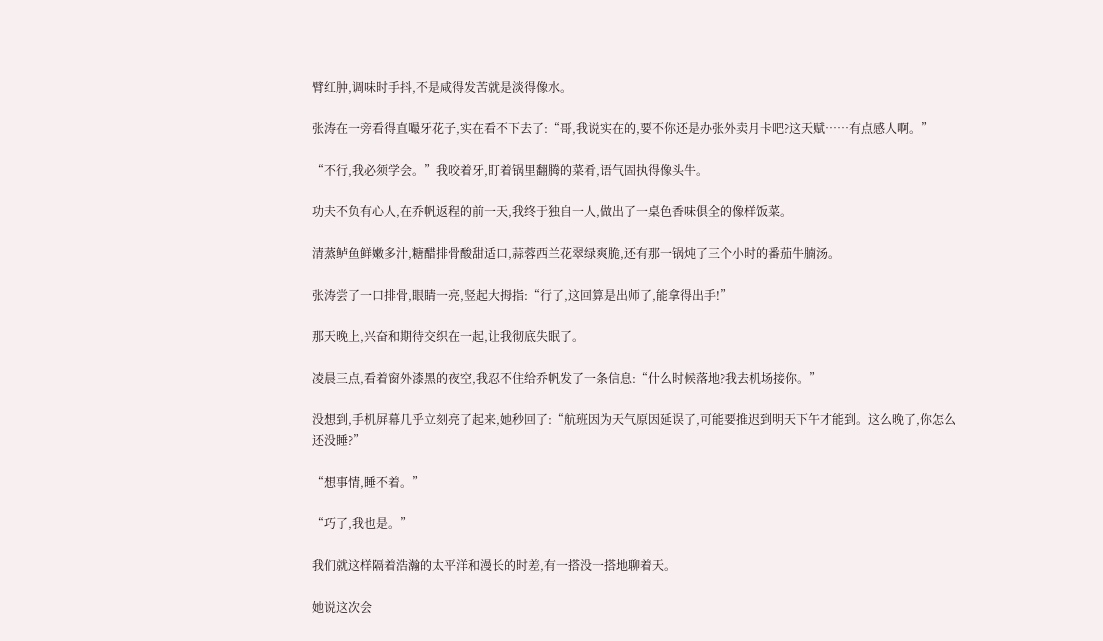臂红肿,调味时手抖,不是咸得发苦就是淡得像水。

张涛在一旁看得直嘬牙花子,实在看不下去了:“哥,我说实在的,要不你还是办张外卖月卡吧?这天赋……有点感人啊。”

“不行,我必须学会。”我咬着牙,盯着锅里翻腾的菜肴,语气固执得像头牛。

功夫不负有心人,在乔帆返程的前一天,我终于独自一人,做出了一桌色香味俱全的像样饭菜。

清蒸鲈鱼鲜嫩多汁,糖醋排骨酸甜适口,蒜蓉西兰花翠绿爽脆,还有那一锅炖了三个小时的番茄牛腩汤。

张涛尝了一口排骨,眼睛一亮,竖起大拇指:“行了,这回算是出师了,能拿得出手!”

那天晚上,兴奋和期待交织在一起,让我彻底失眠了。

凌晨三点,看着窗外漆黑的夜空,我忍不住给乔帆发了一条信息:“什么时候落地?我去机场接你。”

没想到,手机屏幕几乎立刻亮了起来,她秒回了:“航班因为天气原因延误了,可能要推迟到明天下午才能到。这么晚了,你怎么还没睡?”

“想事情,睡不着。”

“巧了,我也是。”

我们就这样隔着浩瀚的太平洋和漫长的时差,有一搭没一搭地聊着天。

她说这次会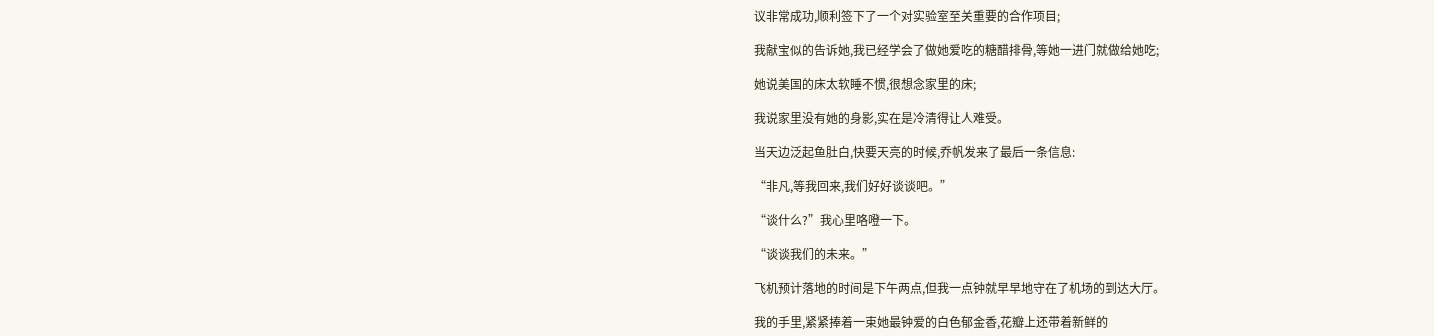议非常成功,顺利签下了一个对实验室至关重要的合作项目;

我献宝似的告诉她,我已经学会了做她爱吃的糖醋排骨,等她一进门就做给她吃;

她说美国的床太软睡不惯,很想念家里的床;

我说家里没有她的身影,实在是冷清得让人难受。

当天边泛起鱼肚白,快要天亮的时候,乔帆发来了最后一条信息:

“非凡,等我回来,我们好好谈谈吧。”

“谈什么?”我心里咯噔一下。

“谈谈我们的未来。”

飞机预计落地的时间是下午两点,但我一点钟就早早地守在了机场的到达大厅。

我的手里,紧紧捧着一束她最钟爱的白色郁金香,花瓣上还带着新鲜的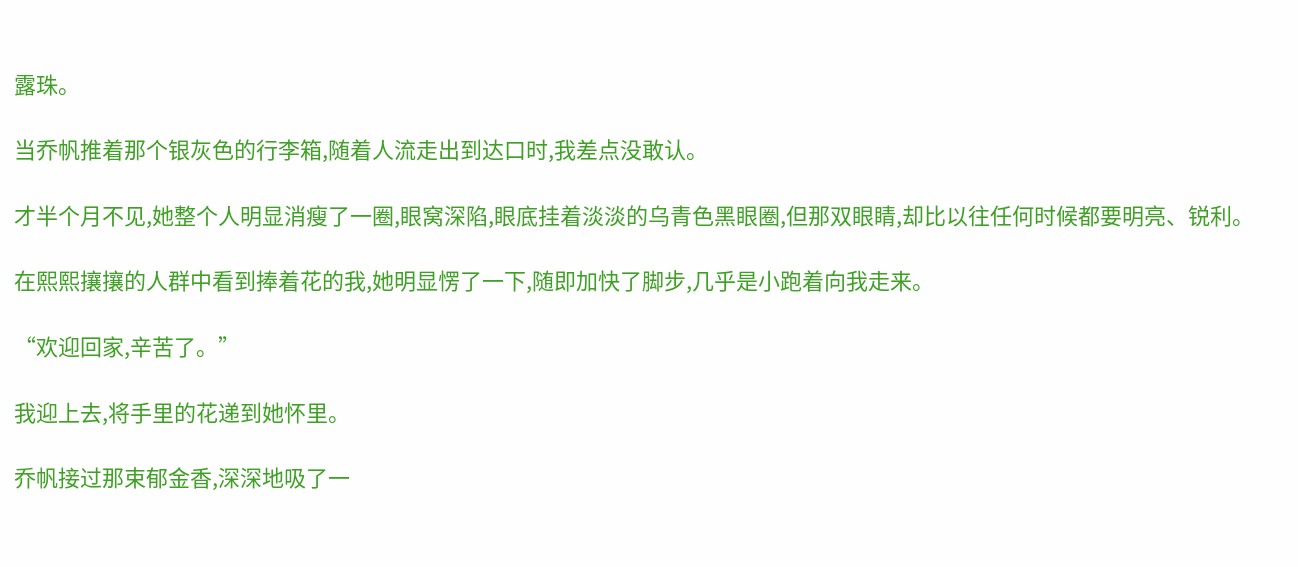露珠。

当乔帆推着那个银灰色的行李箱,随着人流走出到达口时,我差点没敢认。

才半个月不见,她整个人明显消瘦了一圈,眼窝深陷,眼底挂着淡淡的乌青色黑眼圈,但那双眼睛,却比以往任何时候都要明亮、锐利。

在熙熙攘攘的人群中看到捧着花的我,她明显愣了一下,随即加快了脚步,几乎是小跑着向我走来。

“欢迎回家,辛苦了。”

我迎上去,将手里的花递到她怀里。

乔帆接过那束郁金香,深深地吸了一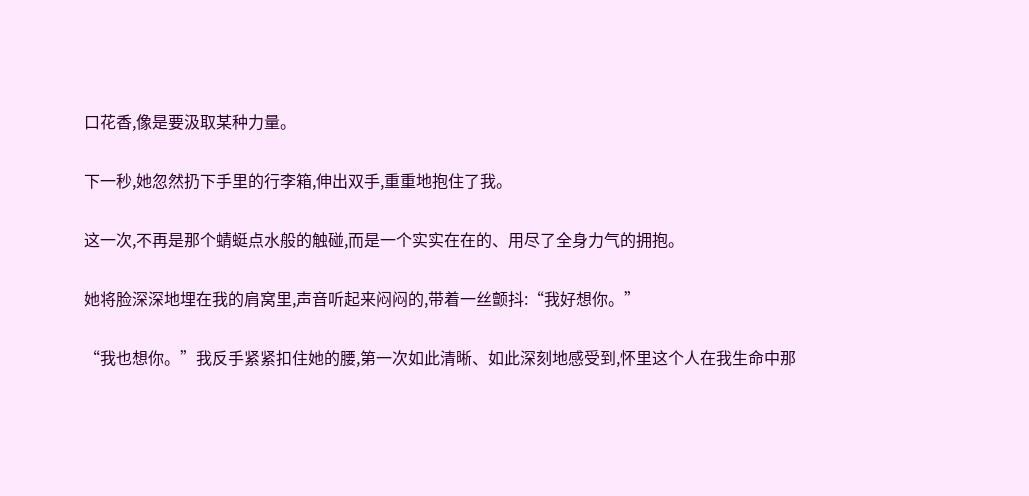口花香,像是要汲取某种力量。

下一秒,她忽然扔下手里的行李箱,伸出双手,重重地抱住了我。

这一次,不再是那个蜻蜓点水般的触碰,而是一个实实在在的、用尽了全身力气的拥抱。

她将脸深深地埋在我的肩窝里,声音听起来闷闷的,带着一丝颤抖:“我好想你。”

“我也想你。”我反手紧紧扣住她的腰,第一次如此清晰、如此深刻地感受到,怀里这个人在我生命中那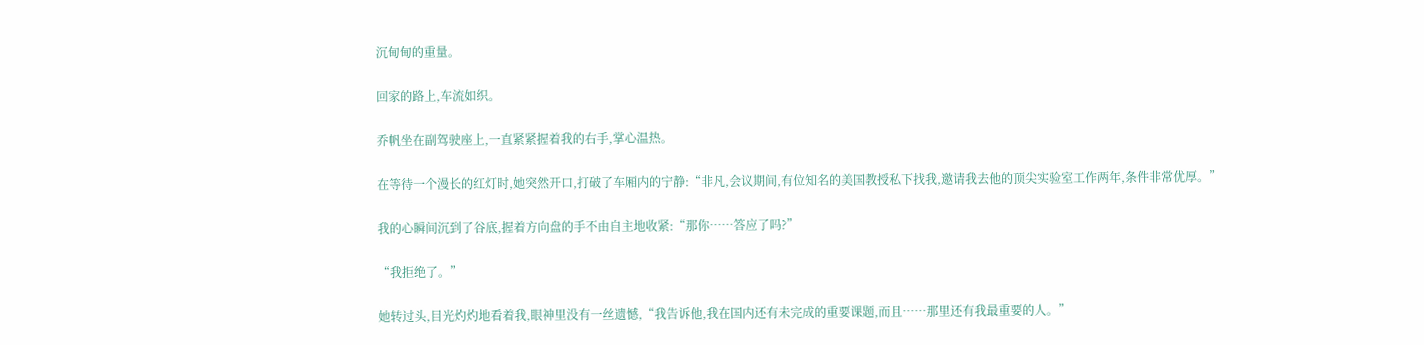沉甸甸的重量。

回家的路上,车流如织。

乔帆坐在副驾驶座上,一直紧紧握着我的右手,掌心温热。

在等待一个漫长的红灯时,她突然开口,打破了车厢内的宁静:“非凡,会议期间,有位知名的美国教授私下找我,邀请我去他的顶尖实验室工作两年,条件非常优厚。”

我的心瞬间沉到了谷底,握着方向盘的手不由自主地收紧:“那你……答应了吗?”

“我拒绝了。”

她转过头,目光灼灼地看着我,眼神里没有一丝遗憾,“我告诉他,我在国内还有未完成的重要课题,而且……那里还有我最重要的人。”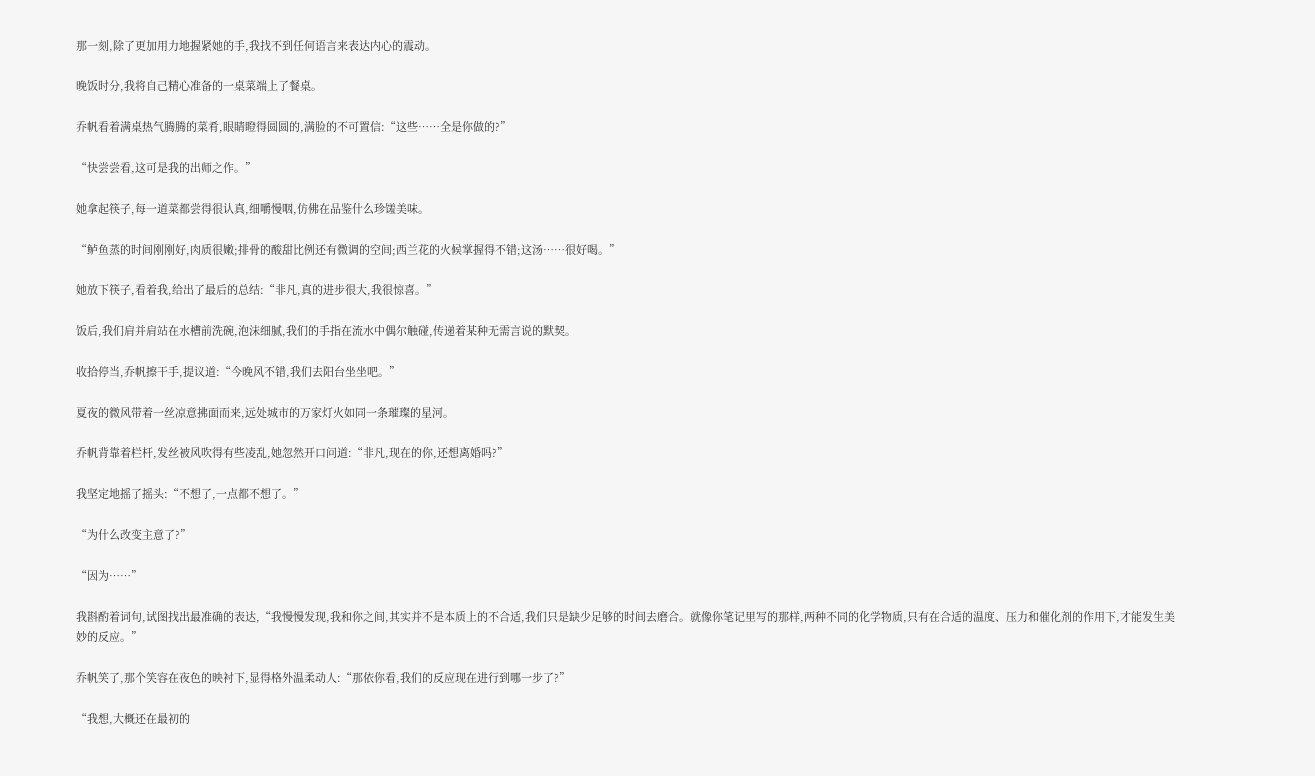那一刻,除了更加用力地握紧她的手,我找不到任何语言来表达内心的震动。

晚饭时分,我将自己精心准备的一桌菜端上了餐桌。

乔帆看着满桌热气腾腾的菜肴,眼睛瞪得圆圆的,满脸的不可置信:“这些……全是你做的?”

“快尝尝看,这可是我的出师之作。”

她拿起筷子,每一道菜都尝得很认真,细嚼慢咽,仿佛在品鉴什么珍馐美味。

“鲈鱼蒸的时间刚刚好,肉质很嫩;排骨的酸甜比例还有微调的空间;西兰花的火候掌握得不错;这汤……很好喝。”

她放下筷子,看着我,给出了最后的总结:“非凡,真的进步很大,我很惊喜。”

饭后,我们肩并肩站在水槽前洗碗,泡沫细腻,我们的手指在流水中偶尔触碰,传递着某种无需言说的默契。

收拾停当,乔帆擦干手,提议道:“今晚风不错,我们去阳台坐坐吧。”

夏夜的微风带着一丝凉意拂面而来,远处城市的万家灯火如同一条璀璨的星河。

乔帆背靠着栏杆,发丝被风吹得有些凌乱,她忽然开口问道:“非凡,现在的你,还想离婚吗?”

我坚定地摇了摇头:“不想了,一点都不想了。”

“为什么改变主意了?”

“因为……”

我斟酌着词句,试图找出最准确的表达,“我慢慢发现,我和你之间,其实并不是本质上的不合适,我们只是缺少足够的时间去磨合。就像你笔记里写的那样,两种不同的化学物质,只有在合适的温度、压力和催化剂的作用下,才能发生美妙的反应。”

乔帆笑了,那个笑容在夜色的映衬下,显得格外温柔动人:“那依你看,我们的反应现在进行到哪一步了?”

“我想,大概还在最初的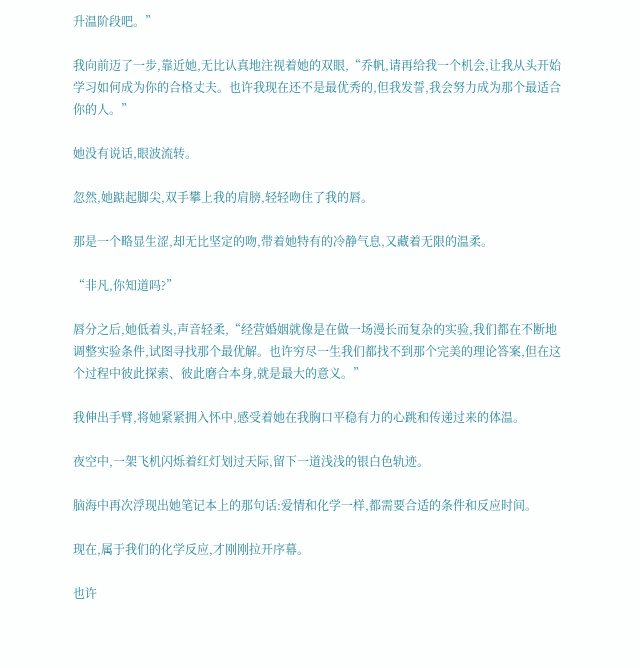升温阶段吧。”

我向前迈了一步,靠近她,无比认真地注视着她的双眼,“乔帆,请再给我一个机会,让我从头开始学习如何成为你的合格丈夫。也许我现在还不是最优秀的,但我发誓,我会努力成为那个最适合你的人。”

她没有说话,眼波流转。

忽然,她踮起脚尖,双手攀上我的肩膀,轻轻吻住了我的唇。

那是一个略显生涩,却无比坚定的吻,带着她特有的冷静气息,又藏着无限的温柔。

“非凡,你知道吗?”

唇分之后,她低着头,声音轻柔,“经营婚姻就像是在做一场漫长而复杂的实验,我们都在不断地调整实验条件,试图寻找那个最优解。也许穷尽一生我们都找不到那个完美的理论答案,但在这个过程中彼此探索、彼此磨合本身,就是最大的意义。”

我伸出手臂,将她紧紧拥入怀中,感受着她在我胸口平稳有力的心跳和传递过来的体温。

夜空中,一架飞机闪烁着红灯划过天际,留下一道浅浅的银白色轨迹。

脑海中再次浮现出她笔记本上的那句话:爱情和化学一样,都需要合适的条件和反应时间。

现在,属于我们的化学反应,才刚刚拉开序幕。

也许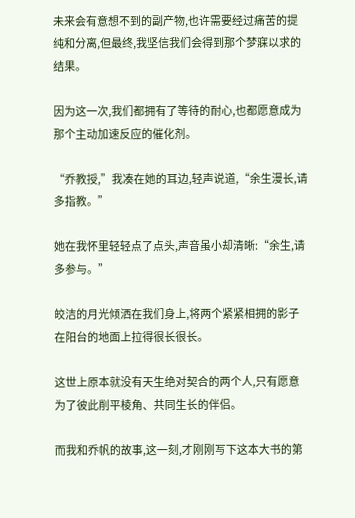未来会有意想不到的副产物,也许需要经过痛苦的提纯和分离,但最终,我坚信我们会得到那个梦寐以求的结果。

因为这一次,我们都拥有了等待的耐心,也都愿意成为那个主动加速反应的催化剂。

“乔教授,”我凑在她的耳边,轻声说道,“余生漫长,请多指教。”

她在我怀里轻轻点了点头,声音虽小却清晰:“余生,请多参与。”

皎洁的月光倾洒在我们身上,将两个紧紧相拥的影子在阳台的地面上拉得很长很长。

这世上原本就没有天生绝对契合的两个人,只有愿意为了彼此削平棱角、共同生长的伴侣。

而我和乔帆的故事,这一刻,才刚刚写下这本大书的第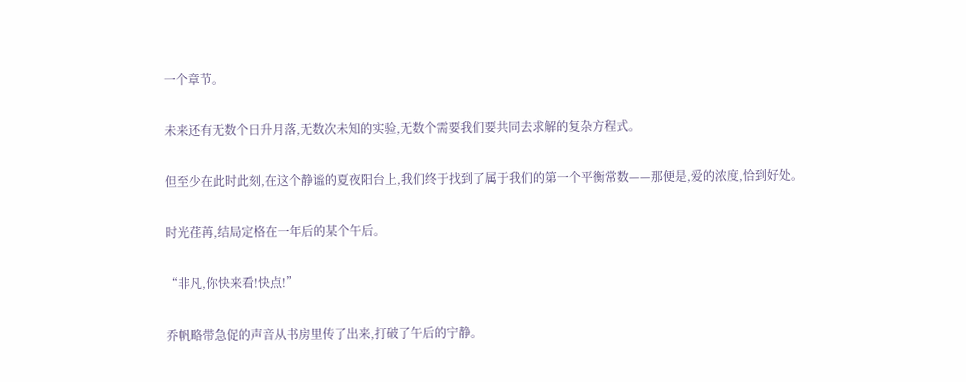一个章节。

未来还有无数个日升月落,无数次未知的实验,无数个需要我们要共同去求解的复杂方程式。

但至少在此时此刻,在这个静谧的夏夜阳台上,我们终于找到了属于我们的第一个平衡常数——那便是,爱的浓度,恰到好处。

时光荏苒,结局定格在一年后的某个午后。

“非凡,你快来看!快点!”

乔帆略带急促的声音从书房里传了出来,打破了午后的宁静。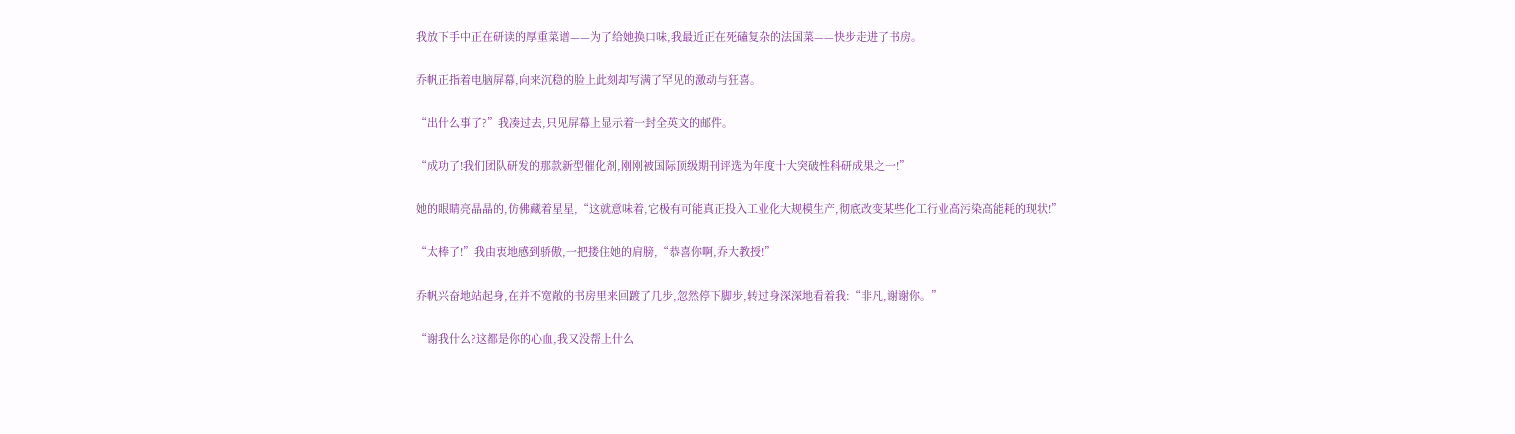我放下手中正在研读的厚重菜谱——为了给她换口味,我最近正在死磕复杂的法国菜——快步走进了书房。

乔帆正指着电脑屏幕,向来沉稳的脸上此刻却写满了罕见的激动与狂喜。

“出什么事了?”我凑过去,只见屏幕上显示着一封全英文的邮件。

“成功了!我们团队研发的那款新型催化剂,刚刚被国际顶级期刊评选为年度十大突破性科研成果之一!”

她的眼睛亮晶晶的,仿佛藏着星星,“这就意味着,它极有可能真正投入工业化大规模生产,彻底改变某些化工行业高污染高能耗的现状!”

“太棒了!”我由衷地感到骄傲,一把搂住她的肩膀,“恭喜你啊,乔大教授!”

乔帆兴奋地站起身,在并不宽敞的书房里来回踱了几步,忽然停下脚步,转过身深深地看着我:“非凡,谢谢你。”

“谢我什么?这都是你的心血,我又没帮上什么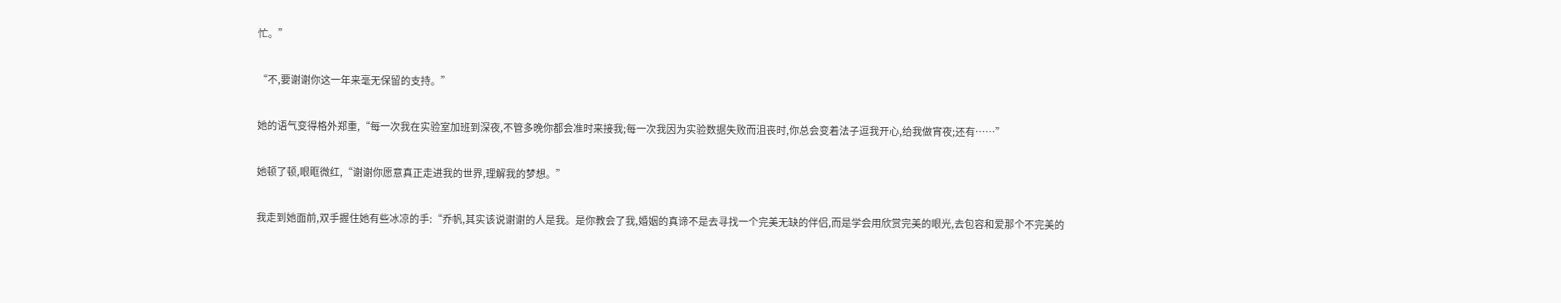忙。”

“不,要谢谢你这一年来毫无保留的支持。”

她的语气变得格外郑重,“每一次我在实验室加班到深夜,不管多晚你都会准时来接我;每一次我因为实验数据失败而沮丧时,你总会变着法子逗我开心,给我做宵夜;还有……”

她顿了顿,眼眶微红,“谢谢你愿意真正走进我的世界,理解我的梦想。”

我走到她面前,双手握住她有些冰凉的手:“乔帆,其实该说谢谢的人是我。是你教会了我,婚姻的真谛不是去寻找一个完美无缺的伴侣,而是学会用欣赏完美的眼光,去包容和爱那个不完美的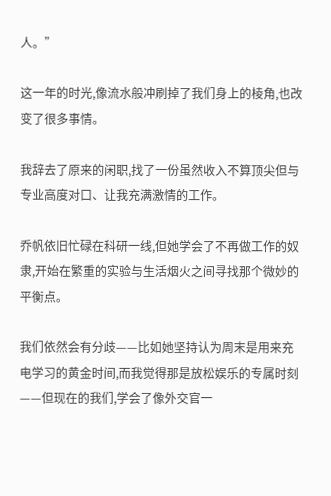人。”

这一年的时光,像流水般冲刷掉了我们身上的棱角,也改变了很多事情。

我辞去了原来的闲职,找了一份虽然收入不算顶尖但与专业高度对口、让我充满激情的工作。

乔帆依旧忙碌在科研一线,但她学会了不再做工作的奴隶,开始在繁重的实验与生活烟火之间寻找那个微妙的平衡点。

我们依然会有分歧——比如她坚持认为周末是用来充电学习的黄金时间,而我觉得那是放松娱乐的专属时刻——但现在的我们,学会了像外交官一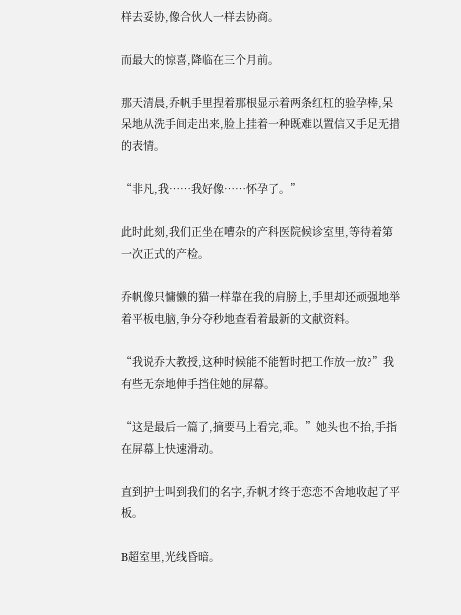样去妥协,像合伙人一样去协商。

而最大的惊喜,降临在三个月前。

那天清晨,乔帆手里捏着那根显示着两条红杠的验孕棒,呆呆地从洗手间走出来,脸上挂着一种既难以置信又手足无措的表情。

“非凡,我……我好像……怀孕了。”

此时此刻,我们正坐在嘈杂的产科医院候诊室里,等待着第一次正式的产检。

乔帆像只慵懒的猫一样靠在我的肩膀上,手里却还顽强地举着平板电脑,争分夺秒地查看着最新的文献资料。

“我说乔大教授,这种时候能不能暂时把工作放一放?”我有些无奈地伸手挡住她的屏幕。

“这是最后一篇了,摘要马上看完,乖。”她头也不抬,手指在屏幕上快速滑动。

直到护士叫到我们的名字,乔帆才终于恋恋不舍地收起了平板。

B超室里,光线昏暗。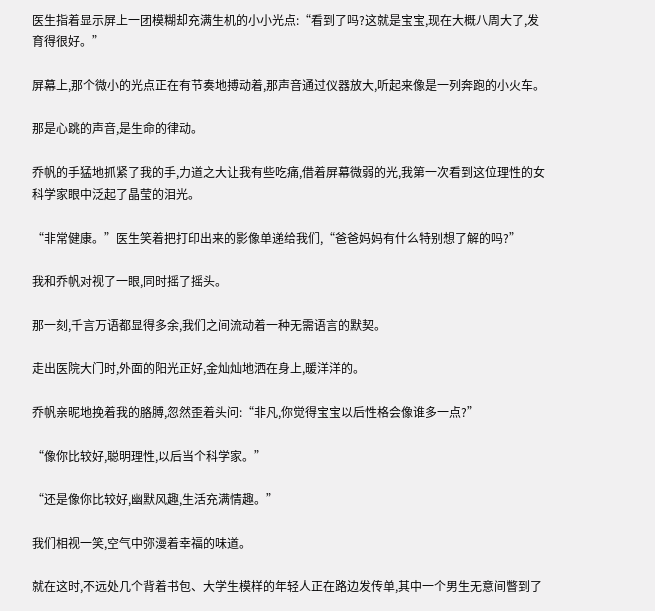医生指着显示屏上一团模糊却充满生机的小小光点:“看到了吗?这就是宝宝,现在大概八周大了,发育得很好。”

屏幕上,那个微小的光点正在有节奏地搏动着,那声音通过仪器放大,听起来像是一列奔跑的小火车。

那是心跳的声音,是生命的律动。

乔帆的手猛地抓紧了我的手,力道之大让我有些吃痛,借着屏幕微弱的光,我第一次看到这位理性的女科学家眼中泛起了晶莹的泪光。

“非常健康。”医生笑着把打印出来的影像单递给我们,“爸爸妈妈有什么特别想了解的吗?”

我和乔帆对视了一眼,同时摇了摇头。

那一刻,千言万语都显得多余,我们之间流动着一种无需语言的默契。

走出医院大门时,外面的阳光正好,金灿灿地洒在身上,暖洋洋的。

乔帆亲昵地挽着我的胳膊,忽然歪着头问:“非凡,你觉得宝宝以后性格会像谁多一点?”

“像你比较好,聪明理性,以后当个科学家。”

“还是像你比较好,幽默风趣,生活充满情趣。”

我们相视一笑,空气中弥漫着幸福的味道。

就在这时,不远处几个背着书包、大学生模样的年轻人正在路边发传单,其中一个男生无意间瞥到了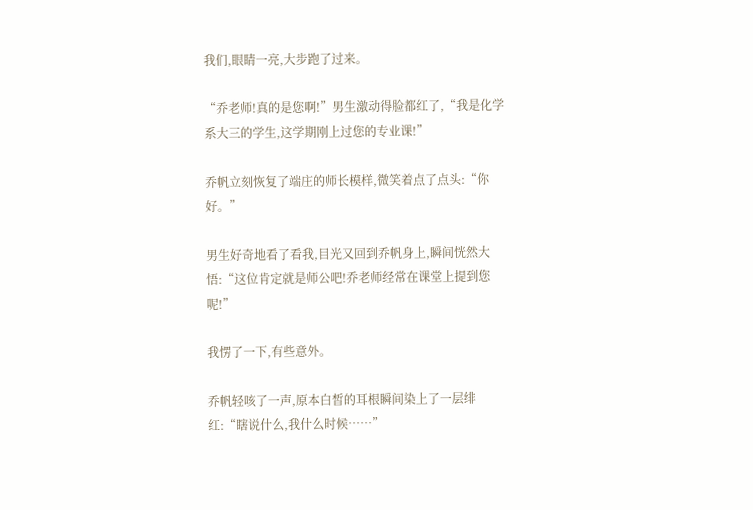我们,眼睛一亮,大步跑了过来。

“乔老师!真的是您啊!”男生激动得脸都红了,“我是化学系大三的学生,这学期刚上过您的专业课!”

乔帆立刻恢复了端庄的师长模样,微笑着点了点头:“你好。”

男生好奇地看了看我,目光又回到乔帆身上,瞬间恍然大悟:“这位肯定就是师公吧!乔老师经常在课堂上提到您呢!”

我愣了一下,有些意外。

乔帆轻咳了一声,原本白皙的耳根瞬间染上了一层绯红:“瞎说什么,我什么时候……”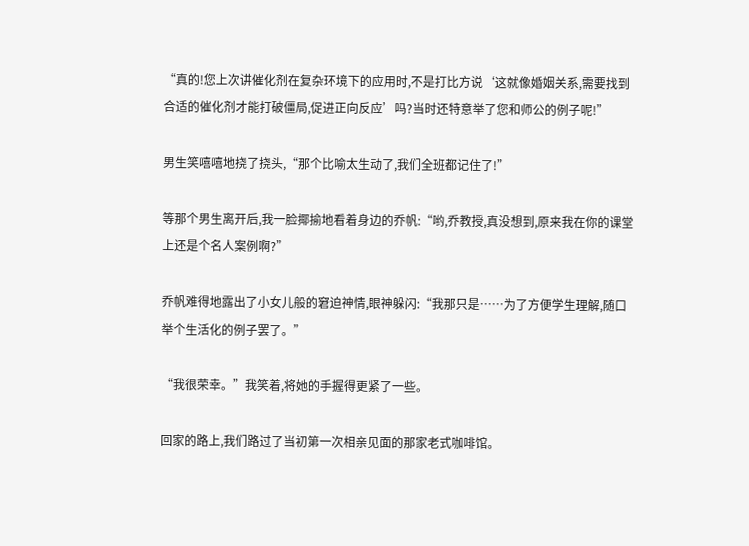“真的!您上次讲催化剂在复杂环境下的应用时,不是打比方说‘这就像婚姻关系,需要找到合适的催化剂才能打破僵局,促进正向反应’吗?当时还特意举了您和师公的例子呢!”

男生笑嘻嘻地挠了挠头,“那个比喻太生动了,我们全班都记住了!”

等那个男生离开后,我一脸揶揄地看着身边的乔帆:“哟,乔教授,真没想到,原来我在你的课堂上还是个名人案例啊?”

乔帆难得地露出了小女儿般的窘迫神情,眼神躲闪:“我那只是……为了方便学生理解,随口举个生活化的例子罢了。”

“我很荣幸。”我笑着,将她的手握得更紧了一些。

回家的路上,我们路过了当初第一次相亲见面的那家老式咖啡馆。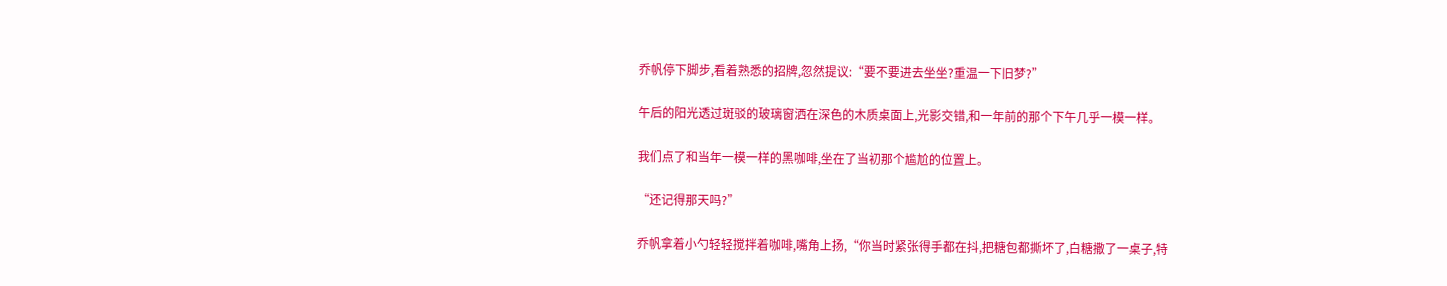乔帆停下脚步,看着熟悉的招牌,忽然提议:“要不要进去坐坐?重温一下旧梦?”

午后的阳光透过斑驳的玻璃窗洒在深色的木质桌面上,光影交错,和一年前的那个下午几乎一模一样。

我们点了和当年一模一样的黑咖啡,坐在了当初那个尴尬的位置上。

“还记得那天吗?”

乔帆拿着小勺轻轻搅拌着咖啡,嘴角上扬,“你当时紧张得手都在抖,把糖包都撕坏了,白糖撒了一桌子,特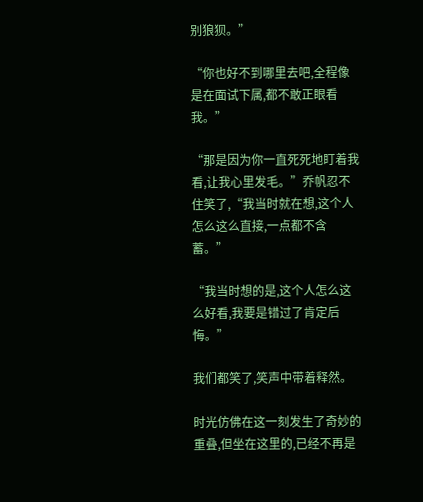别狼狈。”

“你也好不到哪里去吧,全程像是在面试下属,都不敢正眼看我。”

“那是因为你一直死死地盯着我看,让我心里发毛。”乔帆忍不住笑了,“我当时就在想,这个人怎么这么直接,一点都不含蓄。”

“我当时想的是,这个人怎么这么好看,我要是错过了肯定后悔。”

我们都笑了,笑声中带着释然。

时光仿佛在这一刻发生了奇妙的重叠,但坐在这里的,已经不再是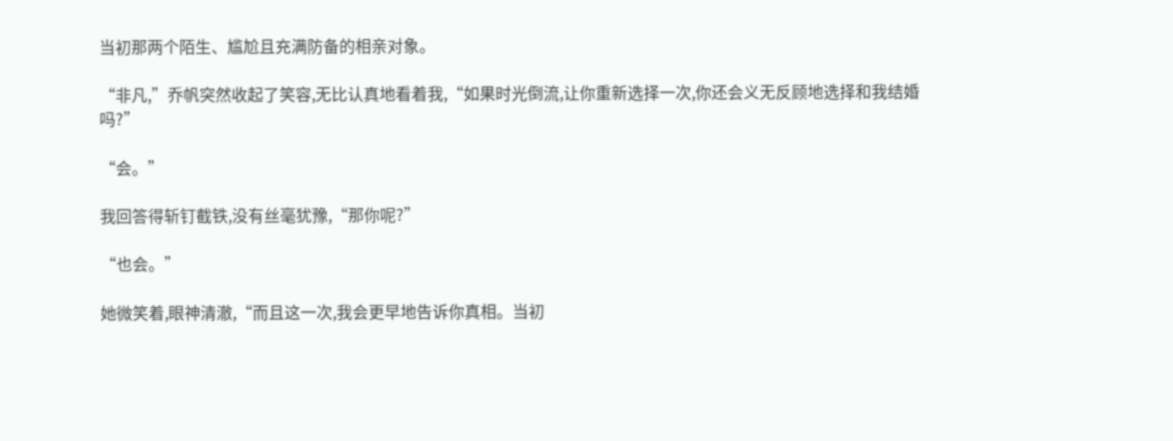当初那两个陌生、尴尬且充满防备的相亲对象。

“非凡,”乔帆突然收起了笑容,无比认真地看着我,“如果时光倒流,让你重新选择一次,你还会义无反顾地选择和我结婚吗?”

“会。”

我回答得斩钉截铁,没有丝毫犹豫,“那你呢?”

“也会。”

她微笑着,眼神清澈,“而且这一次,我会更早地告诉你真相。当初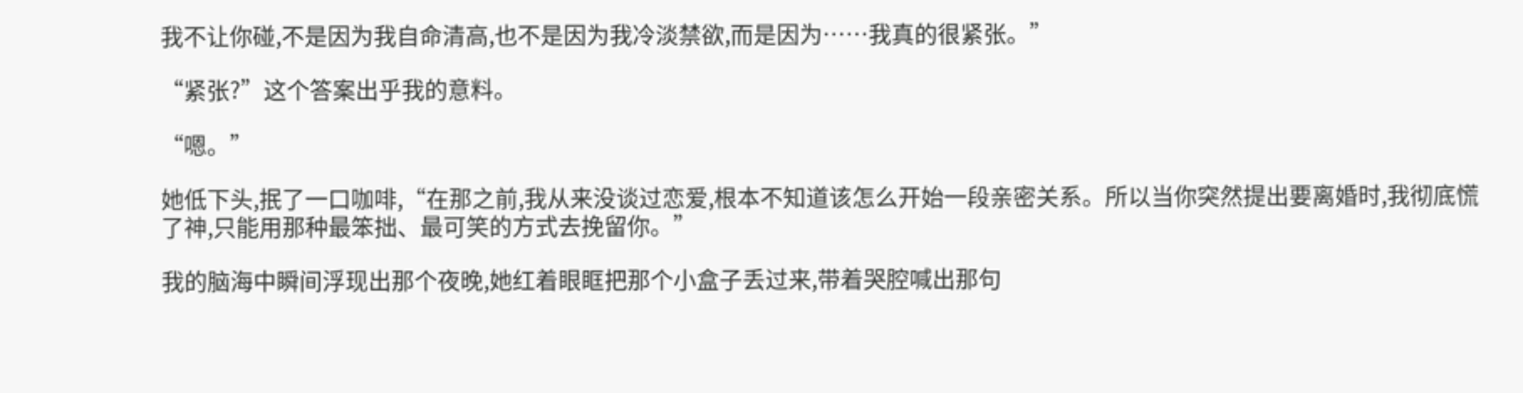我不让你碰,不是因为我自命清高,也不是因为我冷淡禁欲,而是因为……我真的很紧张。”

“紧张?”这个答案出乎我的意料。

“嗯。”

她低下头,抿了一口咖啡,“在那之前,我从来没谈过恋爱,根本不知道该怎么开始一段亲密关系。所以当你突然提出要离婚时,我彻底慌了神,只能用那种最笨拙、最可笑的方式去挽留你。”

我的脑海中瞬间浮现出那个夜晚,她红着眼眶把那个小盒子丢过来,带着哭腔喊出那句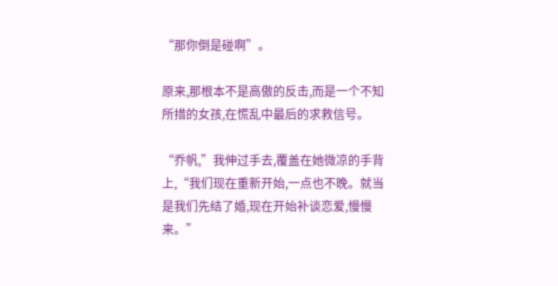“那你倒是碰啊”。

原来,那根本不是高傲的反击,而是一个不知所措的女孩,在慌乱中最后的求救信号。

“乔帆,”我伸过手去,覆盖在她微凉的手背上,“我们现在重新开始,一点也不晚。就当是我们先结了婚,现在开始补谈恋爱,慢慢来。”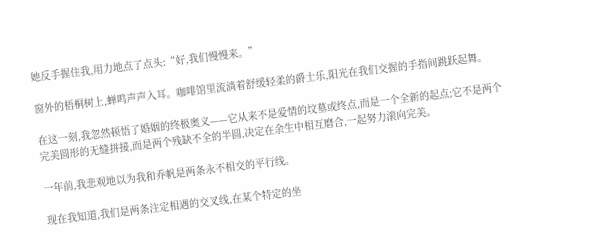她反手握住我,用力地点了点头:“好,我们慢慢来。”

窗外的梧桐树上,蝉鸣声声入耳。咖啡馆里流淌着舒缓轻柔的爵士乐,阳光在我们交握的手指间跳跃起舞。

在这一刻,我忽然顿悟了婚姻的终极奥义——它从来不是爱情的坟墓或终点,而是一个全新的起点;它不是两个完美圆形的无缝拼接,而是两个残缺不全的半圆,决定在余生中相互磨合,一起努力滚向完美。

一年前,我悲观地以为我和乔帆是两条永不相交的平行线。

现在我知道,我们是两条注定相遇的交叉线,在某个特定的坐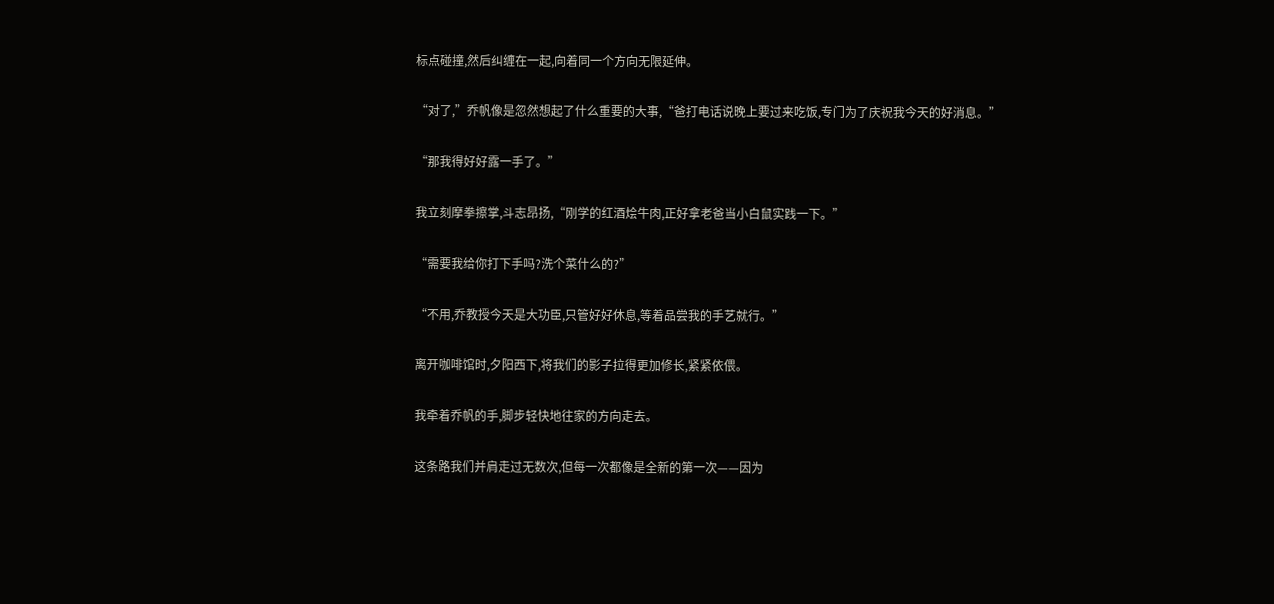标点碰撞,然后纠缠在一起,向着同一个方向无限延伸。

“对了,”乔帆像是忽然想起了什么重要的大事,“爸打电话说晚上要过来吃饭,专门为了庆祝我今天的好消息。”

“那我得好好露一手了。”

我立刻摩拳擦掌,斗志昂扬,“刚学的红酒烩牛肉,正好拿老爸当小白鼠实践一下。”

“需要我给你打下手吗?洗个菜什么的?”

“不用,乔教授今天是大功臣,只管好好休息,等着品尝我的手艺就行。”

离开咖啡馆时,夕阳西下,将我们的影子拉得更加修长,紧紧依偎。

我牵着乔帆的手,脚步轻快地往家的方向走去。

这条路我们并肩走过无数次,但每一次都像是全新的第一次——因为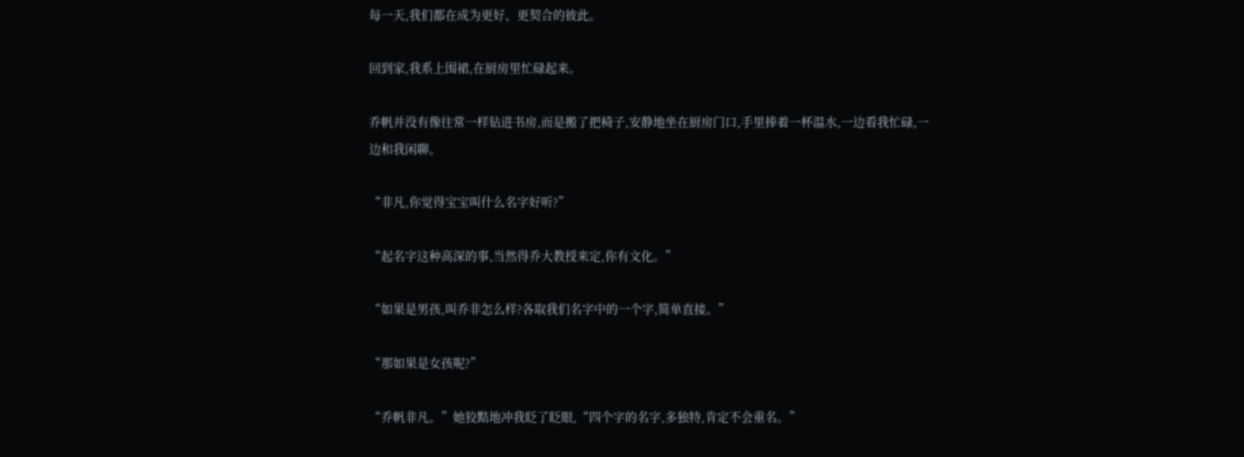每一天,我们都在成为更好、更契合的彼此。

回到家,我系上围裙,在厨房里忙碌起来。

乔帆并没有像往常一样钻进书房,而是搬了把椅子,安静地坐在厨房门口,手里捧着一杯温水,一边看我忙碌,一边和我闲聊。

“非凡,你觉得宝宝叫什么名字好听?”

“起名字这种高深的事,当然得乔大教授来定,你有文化。”

“如果是男孩,叫乔非怎么样?各取我们名字中的一个字,简单直接。”

“那如果是女孩呢?”

“乔帆非凡。”她狡黠地冲我眨了眨眼,“四个字的名字,多独特,肯定不会重名。”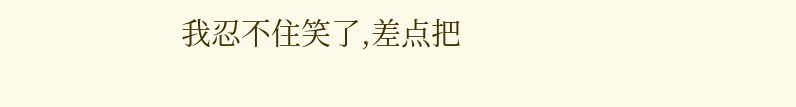我忍不住笑了,差点把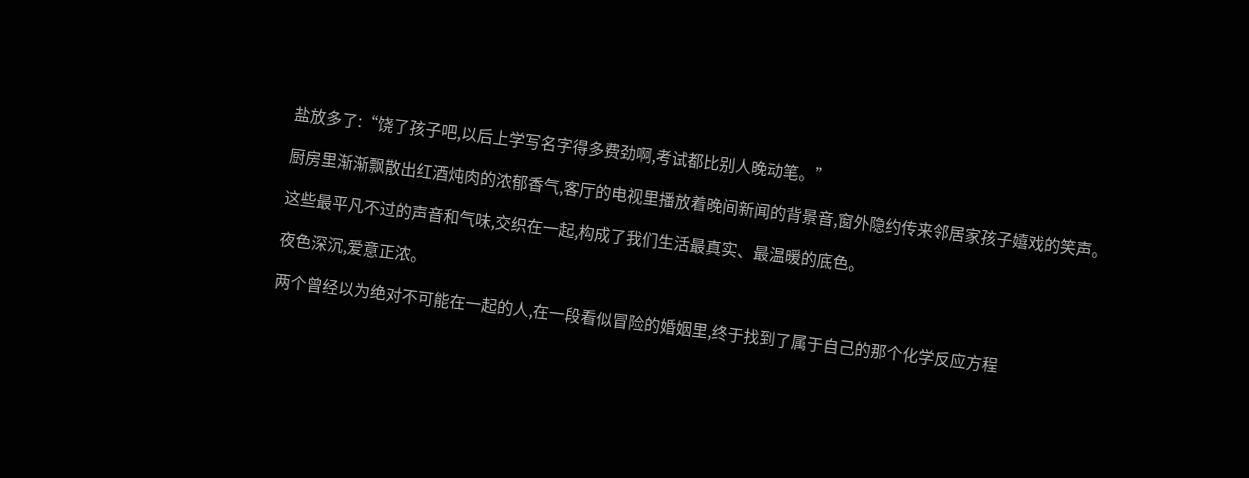盐放多了:“饶了孩子吧,以后上学写名字得多费劲啊,考试都比别人晚动笔。”

厨房里渐渐飘散出红酒炖肉的浓郁香气,客厅的电视里播放着晚间新闻的背景音,窗外隐约传来邻居家孩子嬉戏的笑声。

这些最平凡不过的声音和气味,交织在一起,构成了我们生活最真实、最温暖的底色。

夜色深沉,爱意正浓。

两个曾经以为绝对不可能在一起的人,在一段看似冒险的婚姻里,终于找到了属于自己的那个化学反应方程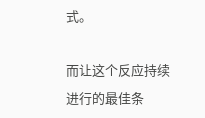式。

而让这个反应持续进行的最佳条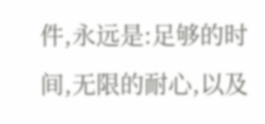件,永远是:足够的时间,无限的耐心,以及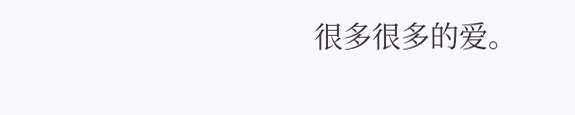很多很多的爱。